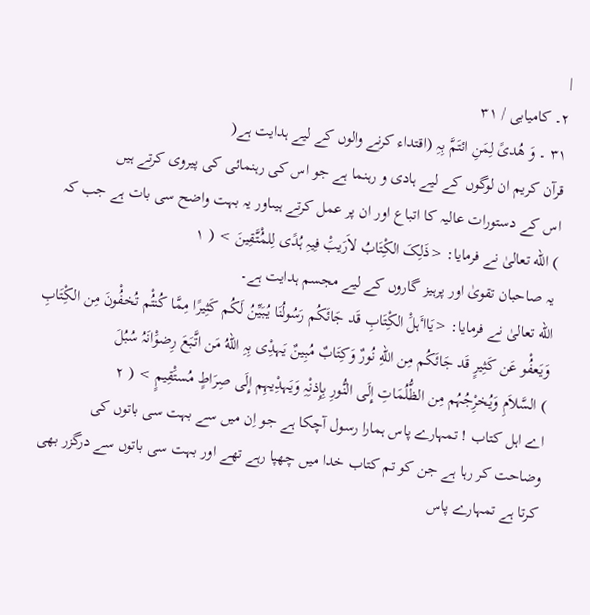|
٢۔ کاميابی / ٣١
٣١ ۔ وَ هُدیً لِمَنِ ائتَمَّ بِہِ (اقتداء کرنے والوں کے ليے ہدایت ہے(
قرآن کریم ان لوگوں کے ليے ہادی و رہنما ہے جو اس کی رہنمائی کی پيروی کرتے ہيں
اس کے دستورات عاليہ کا اتباع اور ان پر عمل کرتے ہيںاور یہ بہت واضح سی بات ہے جب کہ
) الله تعالیٰ نے فرمایا: <ذَلِکَ الکِْتَابُ لاَرَیبَْ فِيہِ ہُدًی لِلمُْتَّقِينَ > ( ١
یہ صاحبان تقویٰ اور پرہيز گاروں کے ليے مجسم ہدایت ہے۔
الله تعالیٰ نے فرمایا: <یَااٴَہلَْ الکِْتَابِ قَد جَائَکُم رَسُولُنَا یُبَيِّنُ لَکُم کَثِيرًا مِمَّا کُنتُْم تُخفُْونَ مِن الکِْتَابِ وَیَعفُْو عَن کَثِيرٍ قَد جَائَکُم مِن اللهِ نُورٌ وَکِتَابٌ مُبِينٌ یَہدِْی بِہِ اللهُ مَن اتَّبَعَ رِضوَْانَہُ سُبُلَ
) السَّلاَمِ وَیُخرِْجُہُم مِن الظُّلُمَاتِ إِلَی النُّورِ بِإِذنِْہِ وَیَہدِْیہِم إِلَی صِرَاطٍ مُستَْقِيمٍ > ( ٢
اے اہل کتاب ! تمہارے پاس ہمارا رسول آچکا ہے جو اِن ميں سے بہت سی باتوں کی
وضاحت کر رہا ہے جن کو تم کتاب خدا ميں چهپا رہے تهے اور بہت سی باتوں سے درگزر بهی
کرتا ہے تمہارے پاس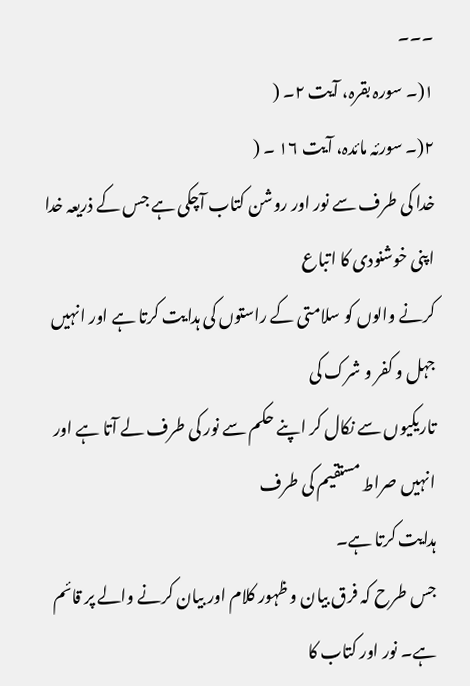۔۔۔
١(۔ سورہ بقرہ، آیت ٢۔ (
٢(۔ سورئہ مائدہ، آیت ١۶ ۔ (
خدا کی طرف سے نور اور روشن کتاب آچکی ہے جس کے ذریعہ خدا اپنی خوشنودی کا اتباع
کرنے والوں کو سلامتی کے راستوں کی ہدایت کرتا ہے اور انہيں جہل و کفر و شرک کی
تاریکيوں سے نکال کر اپنے حکم سے نور کی طرف لے آتا ہے اور انہيں صراط مستقيم کی طرف
ہدایت کرتا ہے۔
جس طرح کہ فرق بيان و ظہور کلام اور بيان کرنے والے پر قائم ہے۔ نور اور کتاب کا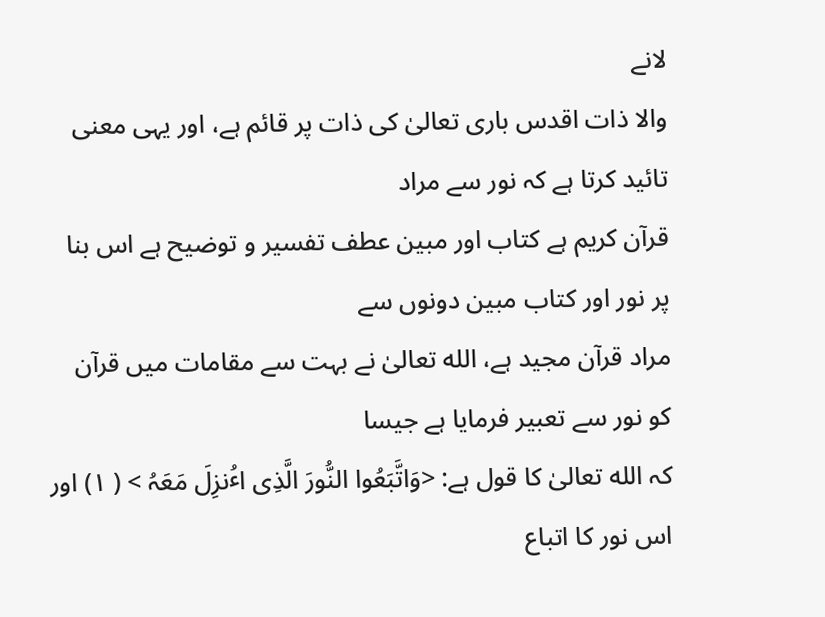لانے
والا ذات اقدس باری تعالیٰ کی ذات پر قائم ہے، اور یہی معنی تائيد کرتا ہے کہ نور سے مراد
قرآن کریم ہے کتاب اور مبين عطف تفسير و توضيح ہے اس بنا پر نور اور کتاب مبين دونوں سے
مراد قرآن مجيد ہے، الله تعالیٰ نے بہت سے مقامات ميں قرآن کو نور سے تعبير فرمایا ہے جيسا
کہ الله تعالیٰ کا قول ہے: <وَاتَّبَعُوا النُّورَ الَّذِی اٴُنزِلَ مَعَہُ > ( ١) اور اس نور کا اتباع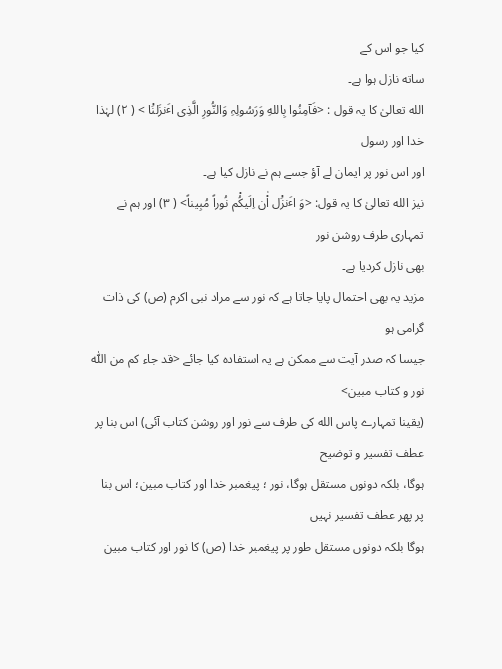کيا جو اس کے
ساته نازل ہوا ہے۔
الله تعالیٰ کا یہ قول : <فَآمِنُوا بِاللهِ وَرَسُولِہِ وَالنُّورِ الَّذِی اٴَنزَلنَْا > ( ٢) لہٰذا خدا اور رسول
اور اس نور پر ایمان لے آؤ جسے ہم نے نازل کيا ہے۔
نيز الله تعالیٰ کا یہ قول: <وَ اٴَنزَْل اْٰن اِلَيکُْم نُوراً مُبِيناً> ( ٣) اور ہم نے تمہاری طرف روشن نور
بهی نازل کردیا ہے۔
مزید یہ بهی احتمال پایا جاتا ہے کہ نور سے مراد نبی اکرم (ص) کی ذات گرامی ہو
جيسا کہ صدر آیت سے ممکن ہے یہ استفادہ کيا جائے <قد جاء کم من اللّٰہ نور و کتاب مبين>
(یقينا تمہارے پاس الله کی طرف سے نور اور روشن کتاب آئی) اس بنا پر عطف تفسير و توضيح
ہوگا، بلکہ دونوں مستقل ہوگا، نور ؛ پيغمبر خدا اور کتاب مبين؛ اس بنا پر پهر عطف تفسير نہيں
ہوگا بلکہ دونوں مستقل طور پر پيغمبر خدا (ص) کا نور اور کتاب مبين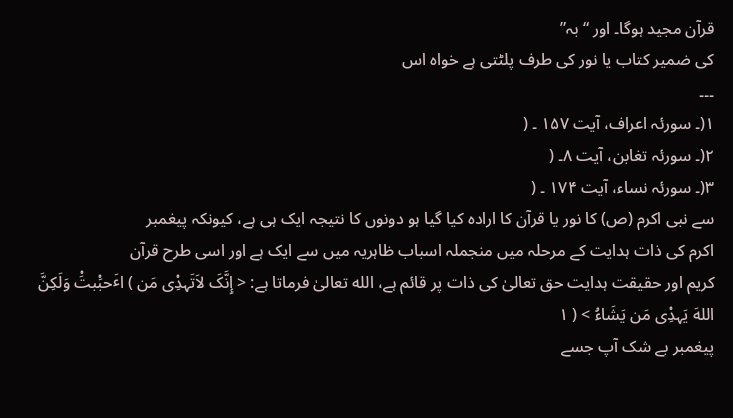قرآن مجيد ہوگا۔ اور “بہ”
کی ضمير کتاب یا نور کی طرف پلڻتی ہے خواہ اس
۔۔۔
١(۔ سورئہ اعراف، آیت ١۵٧ ۔ (
٢(۔ سورئہ تغابن، آیت ٨۔ (
٣(۔ سورئہ نساء، آیت ١٧۴ ۔ (
سے نبی اکرم (ص) کا نور یا قرآن کا ارادہ کيا گيا ہو دونوں کا نتيجہ ایک ہی ہے، کيونکہ پيغمبر
اکرم کی ذات ہدایت کے مرحلہ ميں منجملہ اسباب ظاہریہ ميں سے ایک ہے اور اسی طرح قرآن
کریم اور حقيقت ہدایت حق تعالیٰ کی ذات پر قائم ہے، الله تعالیٰ فرماتا ہے: < إِنَّکَ لاَتَہدِْی مَن ) اٴَحبَْبتَْ وَلَکِنَّ اللهَ یَہدِْی مَن یَشَاءُ > ( ١
پيغمبر بے شک آپ جسے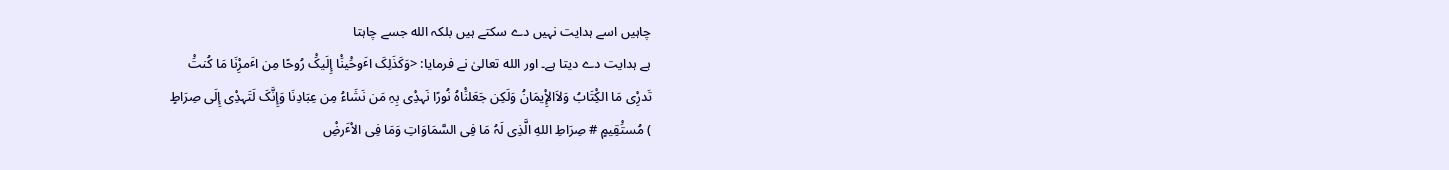چاہيں اسے ہدایت نہيں دے سکتے ہيں بلکہ الله جسے چاہتا
ہے ہدایت دے دیتا ہے۔ اور الله تعالیٰ نے فرمایا: <وَکَذَلِکَ اٴَوحَْينَْا إِلَيکَْ رُوحًا مِن اٴَمرِْنَا مَا کُنتَْ
تَدرِْی مَا الکِْتَابُ وَلاَالإِْیمَانُ وَلَکِن جَعَلنَْاہُ نُورًا نَہدِْی بِہِ مَن نَشَاءُ مِن عِبَادِنَا وَإِنَّکَ لَتَہدِْی إِلَی صِرَاطٍ
) مُستَْقِيمٍ # صِرَاطِ اللهِ الَّذِی لَہُ مَا فِی السَّمَاوَاتِ وَمَا فِی الاْٴَرضِْ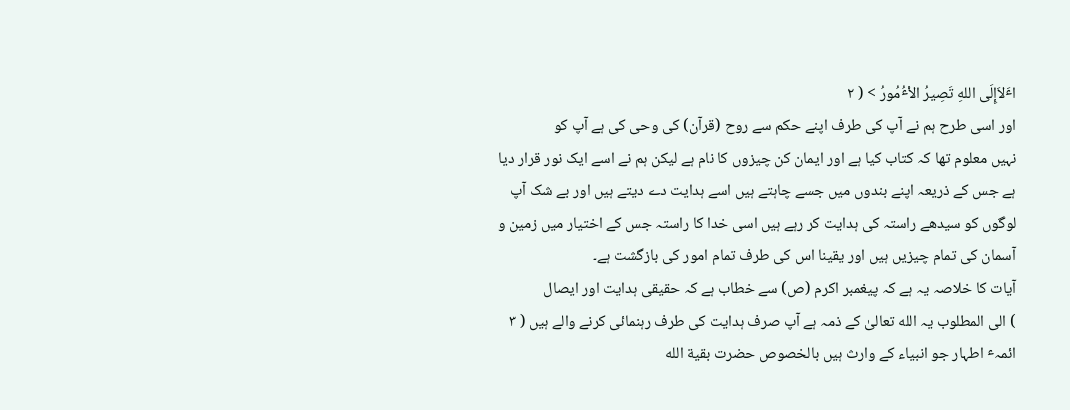اٴَلاَإِلَی اللهِ تَصِيرُ الاْٴُمُورُ > ( ٢
اور اسی طرح ہم نے آپ کی طرف اپنے حکم سے روح (قرآن) کی وحی کی ہے آپ کو
نہيں معلوم تها کہ کتاب کيا ہے اور ایمان کن چيزوں کا نام ہے ليکن ہم نے اسے ایک نور قرار دیا
ہے جس کے ذریعہ اپنے بندوں ميں جسے چاہتے ہيں اسے ہدایت دے دیتے ہيں اور بے شک آپ
لوگوں کو سيدهے راستہ کی ہدایت کر رہے ہيں اسی خدا کا راستہ جس کے اختيار ميں زمين و
آسمان کی تمام چيزیں ہيں اور یقينا اس کی طرف تمام امور کی بازگشت ہے۔
آیات کا خلاصہ یہ ہے کہ پيغمبر اکرم (ص) سے خطاب ہے کہ حقيقی ہدایت اور ایصال
) الی المطلوب یہ الله تعالیٰ کے ذمہ ہے آپ صرف ہدایت کی طرف رہنمائی کرنے والے ہيں ( ٣
ائمہٴ اطہار جو انبياء کے وارث ہيں بالخصوص حضرت بقية الله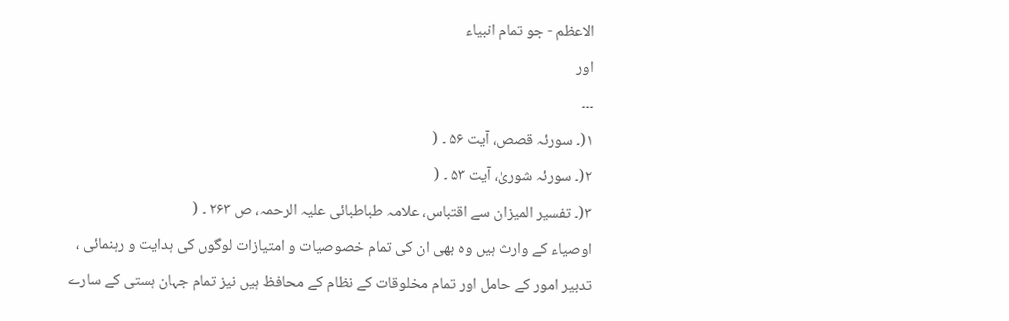الاعظم - جو تمام انبياء
اور
۔۔۔
١(۔ سورئہ قصص، آیت ۵۶ ۔ (
٢(۔ سورئہ شوریٰ، آیت ۵٣ ۔ (
٣(۔ تفسير الميزان سے اقتباس، علامہ طباطبائی عليہ الرحمہ، ص ٢۶٣ ۔ (
اوصياء کے وارث ہيں وہ بهی ان کی تمام خصوصيات و امتيازات لوگوں کی ہدایت و رہنمائی ،
تدبير امور کے حامل اور تمام مخلوقات کے نظام کے محافظ ہيں نيز تمام جہان ہستی کے سارے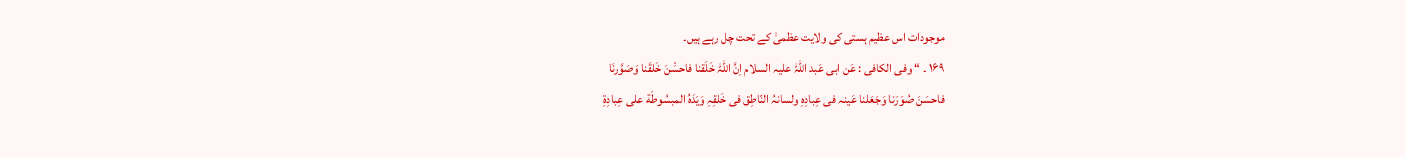موجودات اس عظيم ہستی کی ولایت عظمیٰ کے تحت چل رہے ہيں۔
١۶٩ ۔ “ وفی الکافی : عَن ابی عَبد اللہّٰ عليہ السلام اِنَّ اللہّٰ خَلَقنا فاحسَْنَ خَلقَنا وَصَوَّرنَا
فاحسَنَ صُوَرَنا وَجَعَلنا عَينہ فی عِبادِہِ ولسانہُ النّاطِق فی خَلقِہِ وَیَدَہُ المبسُوطَة علی عِبادِةِ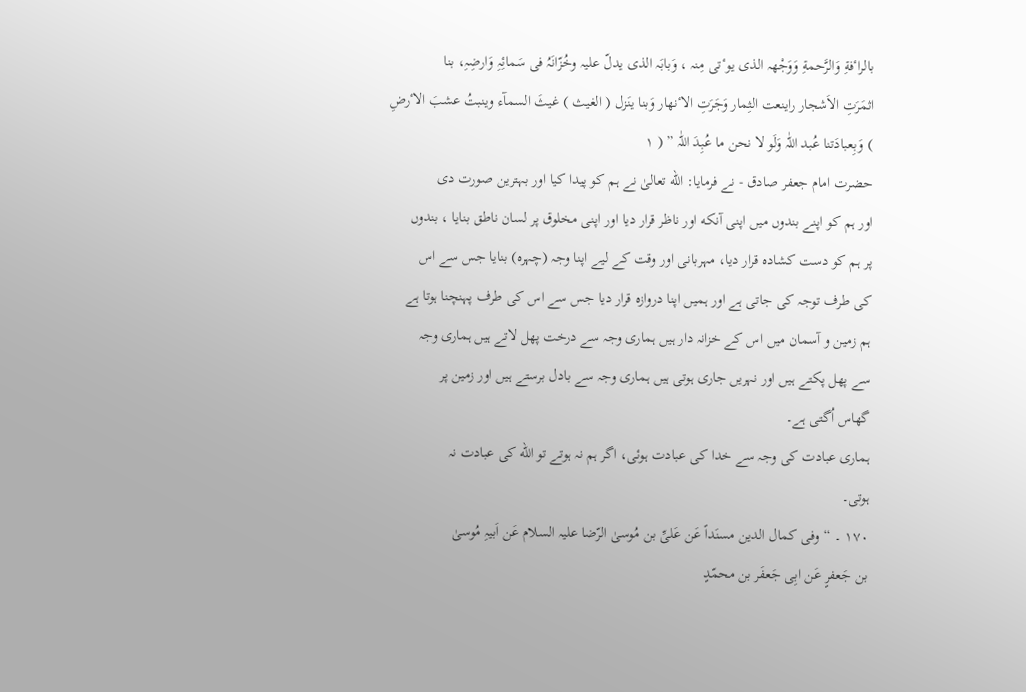بالراٴفةِ وَالرَّحمةِ وَوَجْهہ الذی یوٴتی مِنہ ، وَبابَہ الذی یدلّ عليہ وخُزّانَہُ فی سَمائِہِ وَارضِہِ، بنا
اثمَرَتِ الاَشجار راینعت الثِمار وَجَرَتِ الاٴنهار وَبنا ینَزل ( الغيث ) غيثَ السمآء وینبتُ عشبَ الاٴرضِ
) وَبِعبادَتنا عُبد اللّٰہ وَلَو لا نحن ما عُبِدَ اللّٰہ ” ( ١
حضرت امام جعفر صادق - نے فرمایا: الله تعالیٰ نے ہم کو پيدا کيا اور بہترین صورت دی
اور ہم کو اپنے بندوں ميں اپنی آنکه اور ناظر قرار دیا اور اپنی مخلوق پر لسان ناطق بنایا ، بندوں
پر ہم کو دست کشادہ قرار دیا، مہربانی اور وقت کے ليے اپنا وجہ (چہرہ) بنایا جس سے اس
کی طرف توجہ کی جاتی ہے اور ہميں اپنا دروازہ قرار دیا جس سے اس کی طرف پہنچنا ہوتا ہے
ہم زمين و آسمان ميں اس کے خزانہ دار ہيں ہماری وجہ سے درخت پهل لاتے ہيں ہماری وجہ
سے پهل پکتے ہيں اور نہریں جاری ہوتی ہيں ہماری وجہ سے بادل برستے ہيں اور زمين پر
گهاس اُگتی ہے۔
ہماری عبادت کی وجہ سے خدا کی عبادت ہوئی، اگر ہم نہ ہوتے تو الله کی عبادت نہ
ہوتی۔
١٧٠ ۔ “وفی کمال الدین مسنَداً عَن عَلیِّ بن مُوسیٰ الرّضا عليہ السلام عَن اَبيہِ مُوسیٰ
بن جَعفرٍ عَن ابِی جَعفَر بن محمّدٍ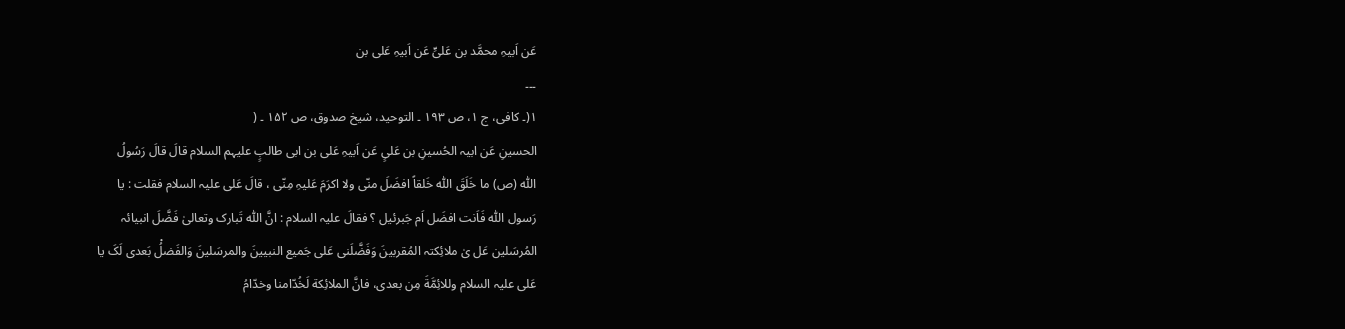عَن اَبيہِ محمَّد بن عَلیٍّ عَن اَبيہِ عَلی بن
۔۔۔
١(۔ کافی، ج ١، ص ١٩٣ ۔ التوحيد، شيخ صدوق، ص ١۵٢ ۔ (
الحسينِ عَن ابيہ الحُسينِ بن عَلیٍ عَن اَبيہِ عَلی بن ابی طالبٍ عليہم السلام قالَ قالَ رَسُولُ
اللّٰہ (ص) ما خَلَقَ اللّٰہ خَلقاً افضَلَ منّی ولا اکرَمَ عَليہِ مِنّی ، قالَ عَلی عليہ السلام فقلت : یا
رَسول اللّٰہ فَاَنت افضَل اَم جَبرئيل ؟ فقالَ عليہ السلام : انَّ اللّٰہ تَبارک وتعالیٰ فَضَّلَ انبيائہ
المُرسَلين عَل یٰ ملائِکتہ المُقربينَ وَفَضَّلَنی عَلی جَميع النبيينَ والمرسَلينَ وَالفَضلُْ بَعدی لَکَ یا
عَلی عليہ السلام وللائِمَّةَ مِن بعدی، فانَّ الملائِکة لَخُدّامنا وخدّامُ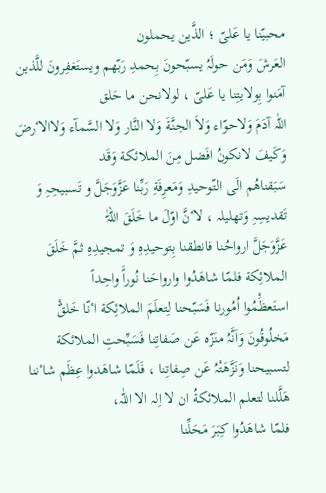محبيّنا یا عَلیّ ؛ الذَّین یحملون
العَرشَ وَمَن حولَہُ یسبّحونَ بِحمدِ رَبّهم ویستَغفِرونَ للَّذین آمَنوا بِولایتِنا یا عَلیّ ، لولانحن ما حَلق
اللّٰہ آدَمَ وَلاحوّاء وَلاَ الجنَّةَ وَلا النَّار وَلا السَّمآء وَلاالاٴرضَ وَکَيفَ لانکونُ افَضل مِنَ الملائکة وَقَد
سَبَقناهُم الَی التّوحيدِ وَمَعرِفَةِ رَبِّنا عَزَّوَجَلَّ و تَسبيحِہِ وَ تَقدیسِہِ وَتهليلہ ، لاٴنَّ اوّلَ ما خَلَقَ اللہّٰ
عَزَّوَجَلَّ ارواحُنا فانطقنا بِتوحيدِہِ وَ تمجيدِہِ ثمَّ خَلَقَ الملائِکة فلمّا شاهَدُوا وارواحَنا نُوراًَ واحِداً
استَعظَْمُوا اُمُورنا فَسَبّحنا لِتعلَمَ الملائِکة اٴنّا خَلقٌْ مَخلُوقُونَ وَاَنَّہُ منَزّہ عَن صَفاتِنا فَسَبِّحتِ الملائکة
لتسبيحنا وَنَزَّهَتْہُ عَن صِفاتِنا ، فَلَمّا شاهَدوا عِظَم شاٴننا هَلَّلنا لتعلم الملائکةُ ان لا اِلہ الا اللّٰہ،
فلمّا شاهَدُوا کِبَرَ مَحَلِّنا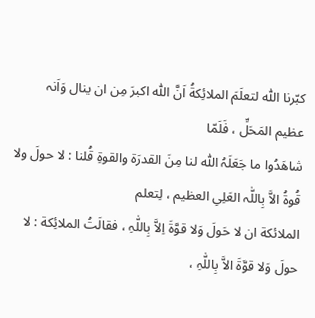کبّرنا اللّٰہ لتعلَمَ الملائِکةُ اَنَّ اللّٰہ اکبرَ مِن ان ینال وَاَنہ عظيم المَحَلِّ ، فَلَمّا
شاهَدُوا ما جَعَلَہُ اللّٰہ لنا مِنَ القدرَة والقوةِ قُلنا : لا حولَ ولا قُوةُ الاَّ بِاللّٰہ العَلِیِ العظيم ، لِتعلم
الملائکة ان لا حَولَ وَلا قوَّةَ اِلاَّ بِاللّٰہِ ، فقالَتُ الملائِکة : لا حولَ وَلا قوَّةَ الاَّ بِاللّٰہِ ،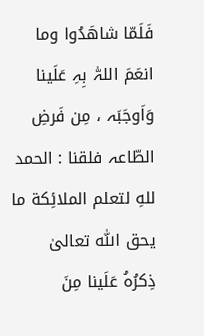فَلَمّا شاهَدُوا وما
انعَمَ اللہّٰ بِہِ عَلَينا وَاَوجَبَہ ، مِن فَرضِ الطّاعہ فلقنا : الحمد للهِ لتعلم الملائِکة ما یحق اللّٰہ تعالیٰ
ذِکرُہُ عَلَينا مِنَ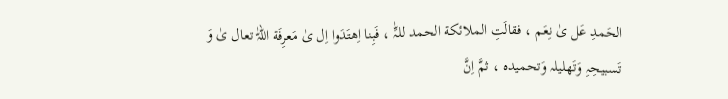الحَمدِ عَل یٰ نِعَم ، فقالَتِ الملائکة الحمد للہِّٰ ، فَبِنا اِهتَدَوا اِل یٰ مَعرِفَة اللہّٰ تعال یٰ وَ
تَسبيحِہِ وَتَهليلہ وَتحميدہ ، ثمَّ اِنَّ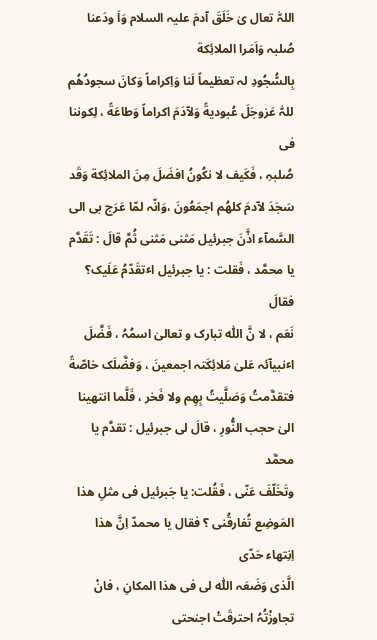اللہّٰ تعال یٰ خَلَقَ آدمَ عليہ السلام وَاَ ودَعنا صُلبہ وَاَمَرا الملائِکة
بِالسُّجُودِ لہ تعظيماً لَنا وَاِکراماً وَکانَ سجودُهُم للہّٰ عَزوجَلَ عُبودیةً وَلآدَمَ اکراماً وَطاعَةً ، لِکوننا فی
صُلبہِ ، فَکَيف لا نکُونُ افضَلَ مِنَ الملائِکة وَقَد سَجَدَ لآدمَ کلهُم اجمَعُونَ ،وَانّہ لمّا عَرَج بی الی
السَّمآء اذَّنَ جبرئيل مَثنی مَثنی ثُمَّ قالَ : تَقَدَّم یا محمَّد ، فَقلت : یا جبرئيل اٴتقَدّمُ عَلَيک؟ فقالَ
نَعَم ، لا نَّ اللّٰہ تبارک و تعالیٰ اسمُہُ ، فَضَّلَ اٴنبيآئہ عَلیٰ مَلائِکَتہ اجمعينَ ، وَفضَّلَک خاصّةً
فتقدَّمتُ وَصَلَّيتُ بِهِم ولا فَخر ، فَلَّما انتهينا الیٰ حجب النُّورِ ، قالَ لی جبرئيل : تقدَّم یا محمَّد
وتَخَلّفَ عَنّی ، فَقُلت: یا جَبرئيل فی مثلِ هذا المَوضِع تُفارقُنی ؟ فقال یا محمدّ اِنَّ هذا اِنِتهاء حَدّی
الَّذی وَضَعَہ اللّٰہ لی فی هذا المکانِ ، فانْ تجاوزْتُہُ احترقَتْ اجنحتی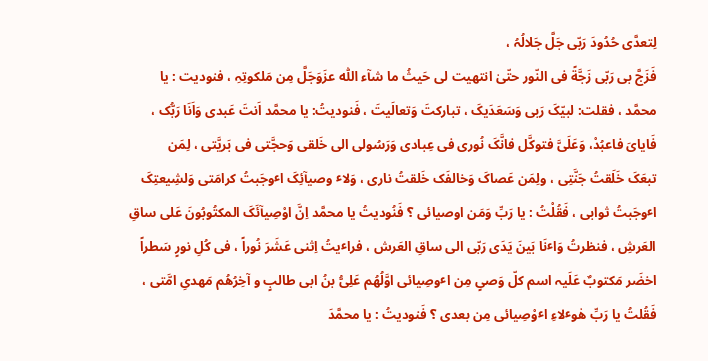لِتعدَّی حُدُودَ رَبّی جَلَّ جَلالُہُ ،
فَزَجَّ بی رَبّی زَجَّةً فی النّور حتّیٰ انتهيت لی حَيثُ ما شآء اللّٰہ عزَوَجَلَّ مِن مَلکوتِہِ ، فنودیت : یا
محمَّد ، فقلت: لبيّکَ رَبی وَسَعَدَیکَ ، تبارکتَ وَتعالَيتَ ، فَنودیتُ: یا محمَّد اَنتَ عَبدی وَاَنَا رَبُّک ،
فَایایَ فاعبُدْ، وَعَلَیَّ فتوکَّل فانَّکَ نُوری فی عِبادی وَرَسُولی الی خَلقی وَحجَّتی فی بَریَّتی ، لِمَن
تبعَکَ خَلَقتُ جَنَّتِی ، ولِمَن عَصاکَ وَخالفَک خَلقتُ ناری ، وَلاٴ وصيآئِکَ اٴوجَبتُ کرامَتی وَلشِيعتِکَ
اٴوجَبتُ ثوابی ، فَقُلْتُ : یا رَبِّ وَمَن اوصيائی ؟ فَنُودیتُ یا محمَّد اِنَّ اوْصِيآئَکَ المکتُوبُونَ عَلی ساقِ
العَرشِ ، فنظرتُ وَاٴنَا بَينَ یَدَی رَبّی الی ساقِ العَرش ، فراٴیتُ اِثنی عَشَرَ نُوراً ، فی کُلِ نورٍ سَطراً
اخضَر مَکتوبٌ عَلَيہ اسم کلّ وَصیٍ مِن اٴوصِيائی اوَّلُهُم عَلِیُّ بنُ ابی طالبٍ و آخِرُهُم مَهدیِ امَّتی ،
فَقُلتُ یا رَبِّ هٰوٴلاءِ اٴوْصِيائی مِن بعدی ؟ فَنودیتُ : یا محمَّدَ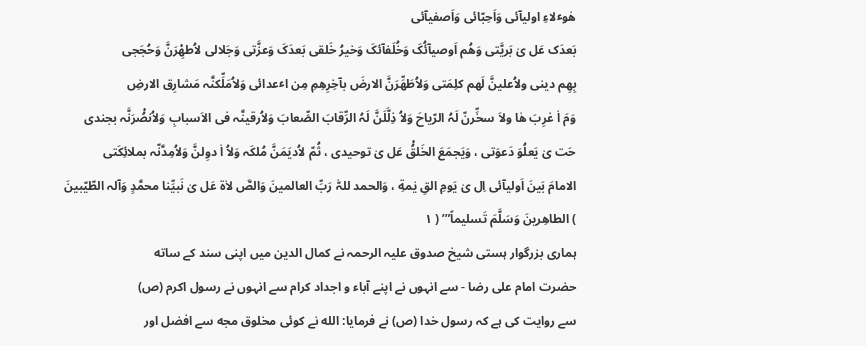هٰوٴلاءِ اوليآئی وَاَحِبّائی وَاَصفيآئی
بَعدَک عَل یٰ بَریَّتی وَهُم اَوصيآئُکَ وَخُلَفآئکَ وَخيرُ خَلقی بَعدَکَ وَعزَّتی وَجَلالی لاُطهِْرَنَّ وَحُجَجی
بِهِم دینی ولاُعلينَّ لَهم کلِمَتی وَلاُطَهِّرَنَّ الارضَ بآخِرِهِمِ مِن اٴعدائی وَلاُمَلِّکنَّہ مَشارِق الارضِ
وَمَ اٰ غرِبَ هٰا ولاَ سخِّرنّ لَہُ الرّیاحَ وَلاُ ذِلَّلَنَّ لَہُ الرِّقابَ الصِّعابَ وَلاُرقينَّہ فی الاَسبابِ وَلاُنصُْرَنَّہ بجندی
حَت یٰ یَعلُوَ دَعوَتی ، وَیَجمَعَ الخَلقُْ عَل یٰ توحيدی ، ثُمّ لاُدیَمَنَّ مُلکَہ وَلاُ اٰ دوِلنَّ وَلاُمِدَّنّہ بملائِکَتی
الامامَ بَينَ اَوليآئی اِل یٰ یَومِ القِ يٰمةِ ، وَالحمد للہّٰ رَبِّ العالمينَ وَالصَّ لاٰة عَل یٰ نَبيِّنا محمَّدٍ وَآلہ الطّيّبينَ
) الطاهِرینَ وَسَلَّمَ تَسليماً”’ ( ١
ہماری بزرگوار ہستی شيخ صدوق عليہ الرحمہ نے کمال الدین ميں اپنی سند کے ساته
حضرت امام علی رضا - سے انہوں نے اپنے آباء و اجداد کرام سے انہوں نے رسول اکرم (ص)
سے روایت کی ہے کہ رسول خدا (ص) نے فرمایا: الله نے کوئی مخلوق مجه سے افضل اور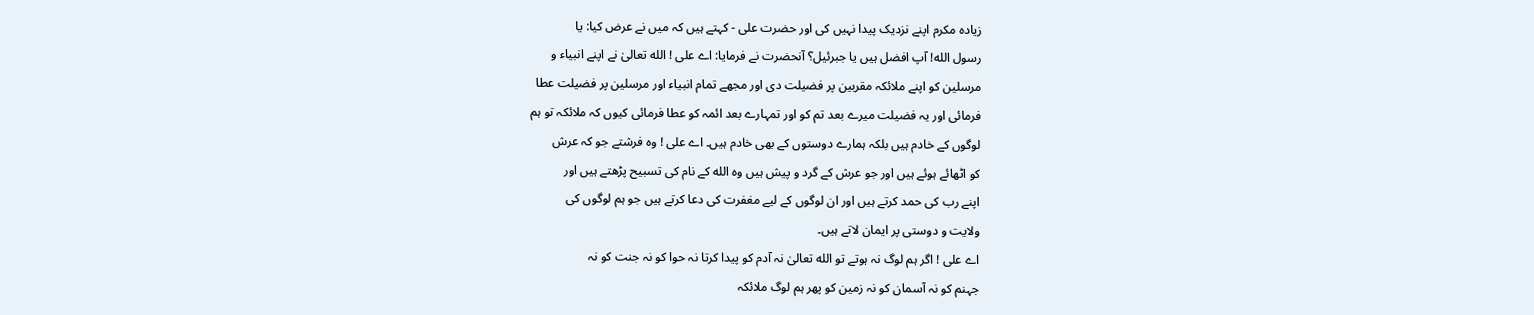زیادہ مکرم اپنے نزدیک پيدا نہيں کی اور حضرت علی - کہتے ہيں کہ ميں نے عرض کيا: یا
رسول الله! آپ افضل ہيں یا جبرئيل؟ آنحضرت نے فرمایا: اے علی ! الله تعالیٰ نے اپنے انبياء و
مرسلين کو اپنے ملائکہ مقربين پر فضيلت دی اور مجهے تمام انبياء اور مرسلين پر فضيلت عطا
فرمائی اور یہ فضيلت ميرے بعد تم کو اور تمہارے بعد ائمہ کو عطا فرمائی کيوں کہ ملائکہ تو ہم
لوگوں کے خادم ہيں بلکہ ہمارے دوستوں کے بهی خادم ہيں۔ اے علی ! وہ فرشتے جو کہ عرش
کو اڻهائے ہوئے ہيں اور جو عرش کے گرد و پيش ہيں وہ الله کے نام کی تسبيح پڑهتے ہيں اور
اپنے رب کی حمد کرتے ہيں اور ان لوگوں کے ليے مغفرت کی دعا کرتے ہيں جو ہم لوگوں کی
ولایت و دوستی پر ایمان لاتے ہيں۔
اے علی ! اگر ہم لوگ نہ ہوتے تو الله تعالیٰ نہ آدم کو پيدا کرتا نہ حوا کو نہ جنت کو نہ
جہنم کو نہ آسمان کو نہ زمين کو پهر ہم لوگ ملائکہ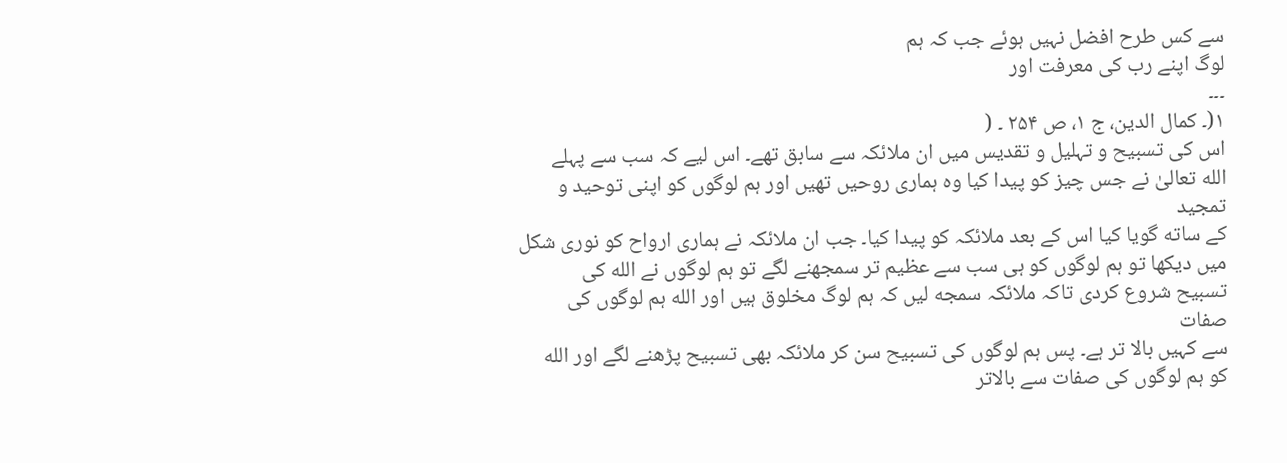سے کس طرح افضل نہيں ہوئے جب کہ ہم
لوگ اپنے رب کی معرفت اور
۔۔۔
١(۔ کمال الدین، ج ١، ص ٢۵۴ ۔ (
اس کی تسبيح و تہليل و تقدیس ميں ان ملائکہ سے سابق تهے۔ اس ليے کہ سب سے پہلے
الله تعالیٰ نے جس چيز کو پيدا کيا وہ ہماری روحيں تهيں اور ہم لوگوں کو اپنی توحيد و تمجيد
کے ساته گویا کيا اس کے بعد ملائکہ کو پيدا کيا۔ جب ان ملائکہ نے ہماری ارواح کو نوری شکل
ميں دیکها تو ہم لوگوں کو ہی سب سے عظيم تر سمجهنے لگے تو ہم لوگوں نے الله کی
تسبيح شروع کردی تاکہ ملائکہ سمجه ليں کہ ہم لوگ مخلوق ہيں اور الله ہم لوگوں کی صفات
سے کہيں بالا تر ہے۔ پس ہم لوگوں کی تسبيح سن کر ملائکہ بهی تسبيح پڑهنے لگے اور الله
کو ہم لوگوں کی صفات سے بالاتر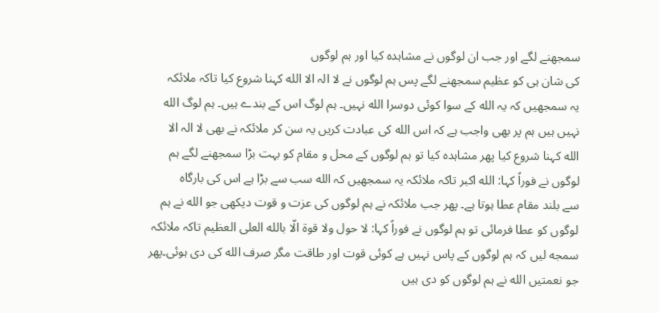سمجهنے لگے اور جب ان لوگوں نے مشاہدہ کيا اور ہم لوگوں
کی شان ہی کو عظيم سمجهنے لگے پس ہم لوگوں نے لا الہ الا الله کہنا شروع کيا تاکہ ملائکہ
یہ سمجهيں کہ یہ الله کے سوا کوئی دوسرا الله نہيں۔ ہم لوگ اس کے بندے ہيں۔ ہم لوگ الله
نہيں ہيں ہم پر بهی واجب ہے کہ اس الله کی عبادت کریں یہ سن کر ملائکہ نے بهی لا الہ الا
الله کہنا شروع کيا پهر مشاہدہ کيا تو ہم لوگوں کے محل و مقام کو بہت بڑا سمجهنے لگے ہم
لوگوں نے فوراً کہا: الله اکبر تاکہ ملائکہ یہ سمجهيں کہ الله سب سے بڑا ہے اس کی بارگاہ
سے بلند مقام عطا ہوتا ہے۔ پهر جب ملائکہ نے ہم لوگوں کی عزت و قوت دیکهی جو الله نے ہم
لوگوں کو عطا فرمائی تو ہم لوگوں نے فوراً کہا: لا حول ولا قوة الّا بالله العلی العظيم تاکہ ملائکہ
سمجه ليں کہ ہم لوگوں کے پاس نہيں ہے کوئی قوت اور طاقت مگر صرف الله کی دی ہوئی۔پهر
جو نعمتيں الله نے ہم لوگوں کو دی ہيں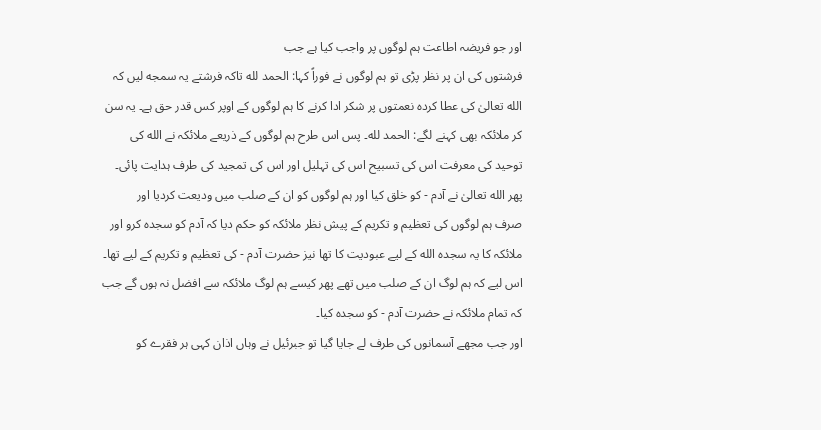اور جو فریضہ اطاعت ہم لوگوں پر واجب کيا ہے جب
فرشتوں کی ان پر نظر پڑی تو ہم لوگوں نے فوراً کہا: الحمد لله تاکہ فرشتے یہ سمجه ليں کہ
الله تعالیٰ کی عطا کردہ نعمتوں پر شکر ادا کرنے کا ہم لوگوں کے اوپر کس قدر حق ہے۔ یہ سن
کر ملائکہ بهی کہنے لگے: الحمد لله۔ پس اس طرح ہم لوگوں کے ذریعے ملائکہ نے الله کی
توحيد کی معرفت اس کی تسبيح اس کی تہليل اور اس کی تمجيد کی طرف ہدایت پائی۔
پهر الله تعالیٰ نے آدم - کو خلق کيا اور ہم لوگوں کو ان کے صلب ميں ودیعت کردیا اور
صرف ہم لوگوں کی تعظيم و تکریم کے پيش نظر ملائکہ کو حکم دیا کہ آدم کو سجدہ کرو اور
ملائکہ کا یہ سجدہ الله کے ليے عبودیت کا تها نيز حضرت آدم - کی تعظيم و تکریم کے ليے تها۔
اس ليے کہ ہم لوگ ان کے صلب ميں تهے پهر کيسے ہم لوگ ملائکہ سے افضل نہ ہوں گے جب
کہ تمام ملائکہ نے حضرت آدم - کو سجدہ کيا۔
اور جب مجهے آسمانوں کی طرف لے جایا گيا تو جبرئيل نے وہاں اذان کہی ہر فقرے کو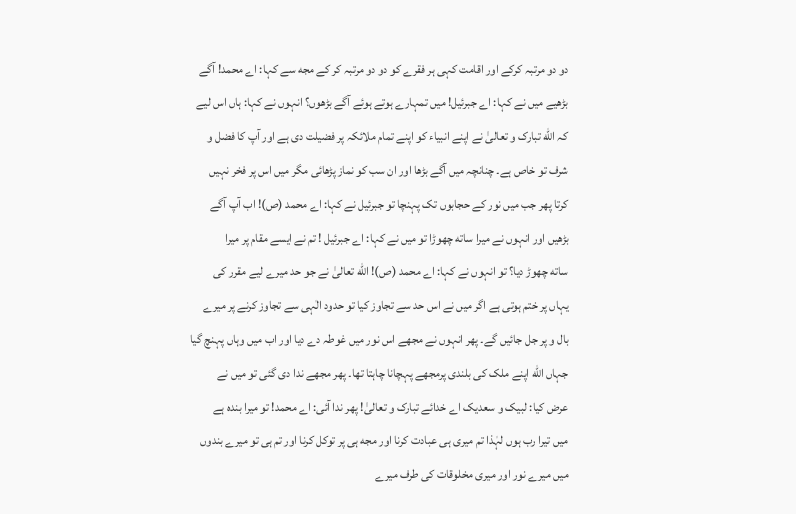دو دو مرتبہ کرکے اور اقامت کہی ہر فقرے کو دو دو مرتبہ کر کے مجه سے کہا: اے محمد! آگے
بڑهيے ميں نے کہا: اے جبرئيل! ميں تمہارے ہوتے ہوئے آگے بڑهوں؟ انہوں نے کہا: ہاں اس ليے
کہ الله تبارک و تعالیٰ نے اپنے انبياء کو اپنے تمام ملائکہ پر فضيلت دی ہے اور آپ کا فضل و
شرف تو خاص ہے۔ چنانچہ ميں آگے بڑها اور ان سب کو نماز پڑهائی مگر ميں اس پر فخر نہيں
کرتا پهر جب ميں نور کے حجابوں تک پہنچا تو جبرئيل نے کہا: اے محمد (ص)! اب آپ آگے
بڑهيں اور انہوں نے ميرا ساته چهوڑا تو ميں نے کہا: اے جبرئيل ! تم نے ایسے مقام پر ميرا
ساته چهوڑ دیا؟ تو انہوں نے کہا: اے محمد (ص)! الله تعالیٰ نے جو حد ميرے ليے مقرر کی
یہاں پر ختم ہوتی ہے اگر ميں نے اس حد سے تجاوز کيا تو حدود الٰہی سے تجاوز کرنے پر ميرے
بال و پر جل جائيں گے۔ پهر انہوں نے مجهے اس نور ميں غوطہ دے دیا اور اب ميں وہاں پہنچ گيا
جہاں الله اپنے ملک کی بلندی پرمجهے پہچانا چاہتا تها۔ پهر مجهے ندا دی گئی تو ميں نے
عرض کيا: لبيک و سعدیک اے خدائے تبارک و تعالیٰ! پهر ندا آئی: اے محمد! تو ميرا بندہ ہے
ميں تيرا رب ہوں لہٰذا تم ميری ہی عبادت کرنا اور مجه ہی پر توکل کرنا اور تم ہی تو ميرے بندوں
ميں ميرے نور اور ميری مخلوقات کی طرف ميرے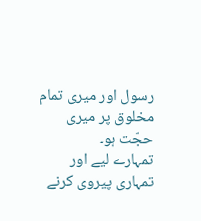رسول اور ميری تمام مخلوق پر ميری حجّت ہو۔
تمہارے ليے اور تمہاری پيروی کرنے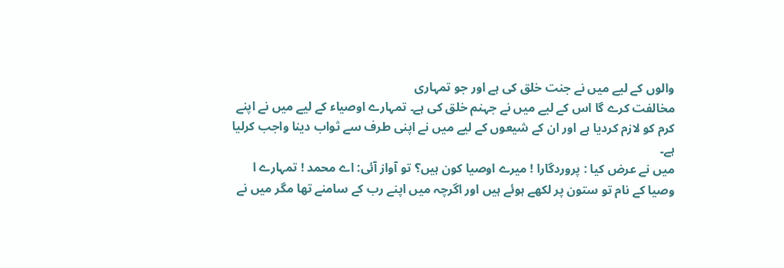والوں کے ليے ميں نے جنت خلق کی ہے اور جو تمہاری
مخالفت کرے گا اس کے ليے ميں نے جہنم خلق کی ہے۔ تمہارے اوصياء کے ليے ميں نے اپنے
کرم کو لازم کردیا ہے اور ان کے شيعوں کے ليے ميں نے اپنی طرف سے ثواب دینا واجب کرليا
ہے۔
ميں نے عرض کيا : پروردگارا ! ميرے اوصيا کون ہيں؟ تو آواز آئی: اے محمد ! تمہارے ا
وصيا کے نام تو ستون پر لکهے ہوئے ہيں اور اگرچہ ميں اپنے رب کے سامنے تها مگر ميں نے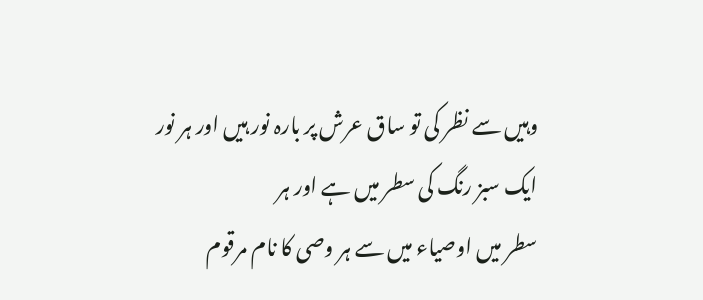وہيں سے نظر کی تو ساق عرش پر بارہ نور ہيں اور ہر نور ایک سبز رنگ کی سطر ميں ہے اور ہر
سطر ميں اوصياء ميں سے ہر وصی کا نام مرقوم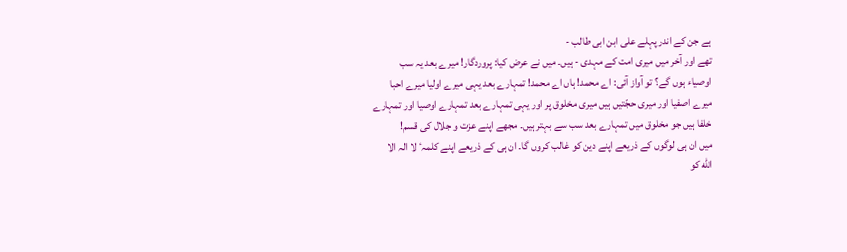ہے جن کے اندر پہلے علی ابن ابی طالب -
تهے اور آخر ميں ميری امت کے مہدی - ہيں۔ ميں نے عرض کيا: پروردگار! ميرے بعد یہ سب
اوصياء ہوں گے؟ تو آواز آئی: اے محمد! ہاں اے محمد! تمہارے بعد یہی ميرے اوليا ميرے احبا
ميرے اصفيا اور ميری حجّتيں ہيں ميری مخلوق پر اور یہی تمہارے بعد تمہارے اوصيا اور تمہارے
خلفا ہيں جو مخلوق ميں تمہارے بعد سب سے بہتر ہيں۔ مجهے اپنے عزت و جلال کی قسم!
ميں ان ہی لوگوں کے ذریعے اپنے دین کو غالب کروں گا۔ ان ہی کے ذریعے اپنے کلمہٴ لا الہ الا
الله کو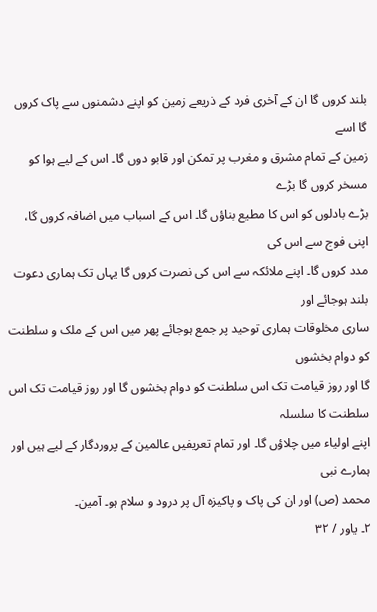بلند کروں گا ان کے آخری فرد کے ذریعے زمين کو اپنے دشمنوں سے پاک کروں گا اسے
زمين کے تمام مشرق و مغرب پر تمکن اور قابو دوں گا۔ اس کے ليے ہوا کو مسخر کروں گا بڑے
بڑے بادلوں کو اس کا مطيع بناؤں گا۔ اس کے اسباب ميں اضافہ کروں گا، اپنی فوج سے اس کی
مدد کروں گا۔ اپنے ملائکہ سے اس کی نصرت کروں گا یہاں تک ہماری دعوت بلند ہوجائے اور
ساری مخلوقات ہماری توحيد پر جمع ہوجائے پهر ميں اس کے ملک و سلطنت کو دوام بخشوں
گا اور روز قيامت تک اس سلطنت کو دوام بخشوں گا اور روز قيامت تک اس سلطنت کا سلسلہ
اپنے اولياء ميں چلاؤں گا۔ اور تمام تعریفيں عالمين کے پروردگار کے ليے ہيں اور ہمارے نبی
محمد (ص) اور ان کی پاک و پاکيزہ آل پر درود و سلام ہو۔ آمين۔
٢۔ یاور / ٣٢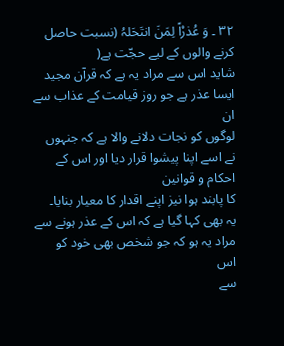٣٢ ۔ وَ عُذرْاً لِمَنَ انتَحَلہُ (نسبت حاصل کرنے والوں کے ليے حجّت ہے(
شاید اس سے مراد یہ ہے کہ قرآن مجيد ایسا عذر ہے جو روز قيامت کے عذاب سے ان
لوگوں کو نجات دلانے والا ہے کہ جنہوں نے اسے اپنا پيشوا قرار دیا اور اس کے احکام و قوانين
کا پابند ہوا نيز اپنے اقدار کا معيار بنایا۔
یہ بهی کہا گيا ہے کہ اس کے عذر ہونے سے مراد یہ ہو کہ جو شخص بهی خود کو اس
سے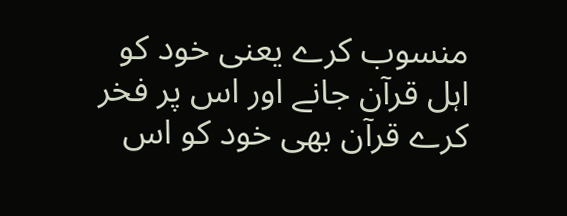منسوب کرے یعنی خود کو اہل قرآن جانے اور اس پر فخر کرے قرآن بهی خود کو اس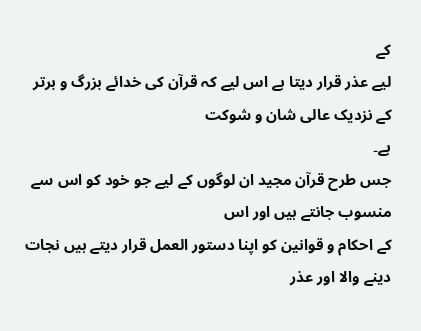کے
ليے عذر قرار دیتا ہے اس ليے کہ قرآن کی خدائے بزرگ و برتر کے نزدیک عالی شان و شوکت
ہے۔
جس طرح قرآن مجيد ان لوگوں کے ليے جو خود کو اس سے منسوب جانتے ہيں اور اس
کے احکام و قوانين کو اپنا دستور العمل قرار دیتے ہيں نجات دینے والا اور عذر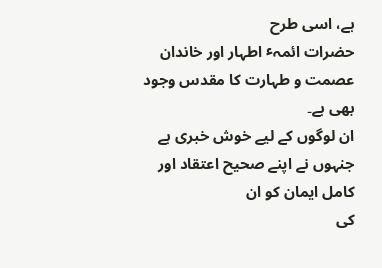ہے، اسی طرح
حضرات ائمہٴ اطہار اور خاندان عصمت و طہارت کا مقدس وجود بهی ہے۔
ان لوگوں کے ليے خوش خبری ہے جنہوں نے اپنے صحيح اعتقاد اور کامل ایمان کو ان
کی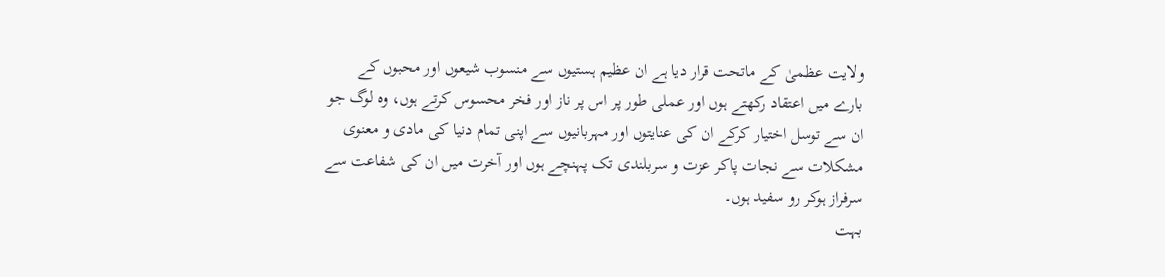ولایت عظمیٰ کے ماتحت قرار دیا ہے ان عظيم ہستيوں سے منسوب شيعوں اور محبوں کے
بارے ميں اعتقاد رکهتے ہوں اور عملی طور پر اس پر ناز اور فخر محسوس کرتے ہوں، وہ لوگ جو
ان سے توسل اختيار کرکے ان کی عنایتوں اور مہربانيوں سے اپنی تمام دنيا کی مادی و معنوی
مشکلات سے نجات پاکر عزت و سربلندی تک پہنچے ہوں اور آخرت ميں ان کی شفاعت سے
سرفراز ہوکر رو سفيد ہوں۔
بہت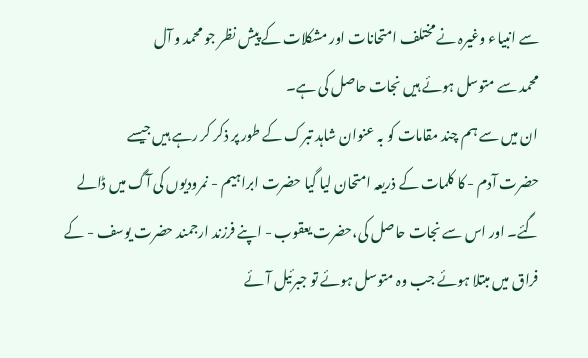سے انبياء وغيرہ نے مختلف امتحانات اور مشکلات کے پيش نظر جو محمد و آل
محمد سے متوسل ہوئے ہيں نجات حاصل کی ہے۔
ان ميں سے ہم چند مقامات کو بہ عنوان شاہد تبرک کے طور پر ذکر کر رہے ہيں جيسے
حضرت آدم - کا کلمات کے ذریعہ امتحان ليا گيا حضرت ابراہيم - نمرودیوں کی آگ ميں ڈالے
گئے۔ اور اس سے نجات حاصل کی،حضرت یعقوب - اپنے فرزند ارجمند حضرت یوسف - کے
فراق ميں مبتلا ہوئے جب وہ متوسل ہوئے تو جبرئيل آئے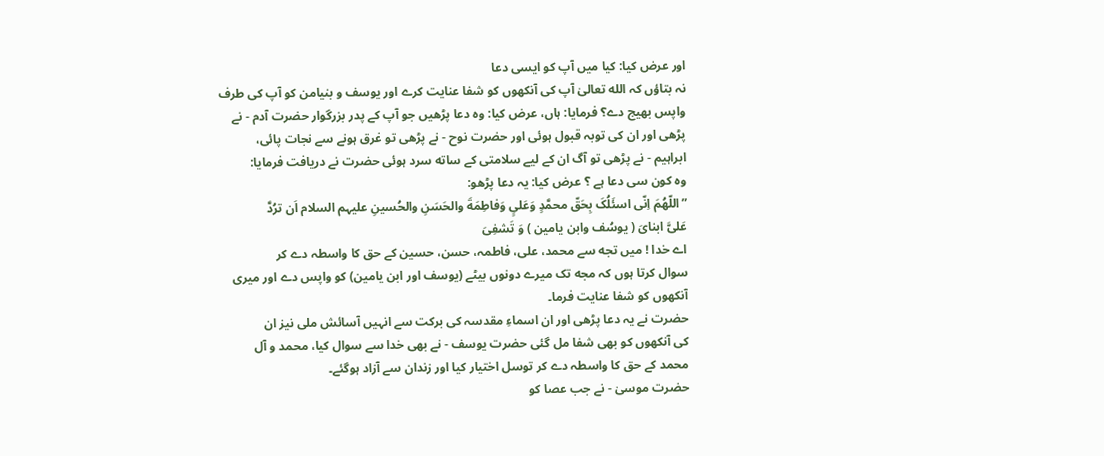اور عرض کيا: کيا ميں آپ کو ایسی دعا
نہ بتاؤں کہ الله تعالیٰ آپ کی آنکهوں کو شفا عنایت کرے اور یوسف و بنيامن کو آپ کی طرف
واپس بهيج دے؟ فرمایا: ہاں، عرض کيا: وہ دعا پڑهيں جو آپ کے پدر بزرگوار حضرت آدم - نے
پڑهی اور ان کی توبہ قبول ہوئی اور حضرت نوح - نے پڑهی تو غرق ہونے سے نجات پائی،
ابراہيم - نے پڑهی تو آگ ان کے ليے سلامتی کے ساته سرد ہوئی حضرت نے دریافت فرمایا:
وہ کون سی دعا ہے ؟ عرض کيا: یہ دعا پڑهو:
”اللّهُمَ اِنّی اسئَلُکَ بِحَقّ محمَّدٍ وَعَلیٍ وَفاطِمَةَ والحَسَنِ والحُسينِ عليہم السلام اَن ترُدَّ
عَلیَّ ابنایَ ( یوسُف وابن یامين ) وَ تَشفِیَ
اے خدا ! ميں تجه سے محمد، علی، فاطمہ، حسن، حسين کے حق کا واسطہ دے کر
سوال کرتا ہوں کہ مجه تک ميرے دونوں بيڻے (یوسف اور ابن یامين) کو واپس دے اور ميری
آنکهوں کو شفا عنایت فرما۔
حضرت نے یہ دعا پڑهی اور ان اسماءِ مقدسہ کی برکت سے انہيں آسائش ملی نيز ان
کی آنکهوں کو بهی شفا مل گئی حضرت یوسف - نے بهی خدا سے سوال کيا، محمد و آل
محمد کے حق کا واسطہ دے کر توسل اختيار کيا اور زندان سے آزاد ہوگئے۔
حضرت موسیٰ - نے جب عصا کو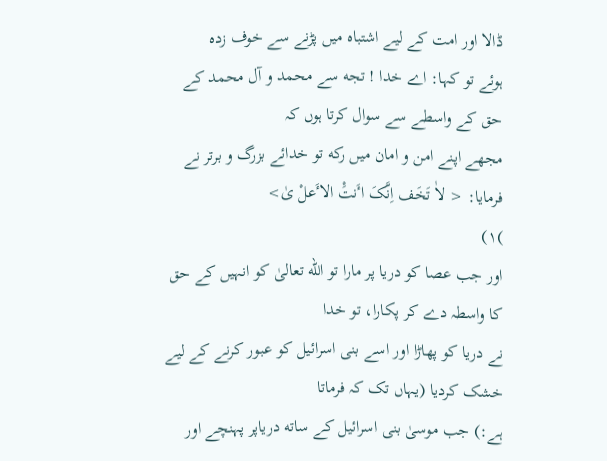ڈالا اور امت کے ليے اشتباہ ميں پڑنے سے خوف زدہ
ہوئے تو کہا: اے خدا ! تجه سے محمد و آل محمد کے حق کے واسطے سے سوال کرتا ہوں کہ
مجهے اپنے امن و امان ميں رکه تو خدائے بزرگ و برتر نے فرمایا: < لاٰ تَخَف اِنَّکَ اٴَنتَْ الاٴَعلْ یٰ>
)١)
اور جب عصا کو دریا پر مارا تو الله تعالیٰ کو انہيں کے حق کا واسطہ دے کر پکارا، تو خدا
نے دریا کو پهاڑا اور اسے بنی اسرائيل کو عبور کرنے کے ليے خشک کردیا (یہاں تک کہ فرماتا
ہے:) جب موسیٰ بنی اسرائيل کے ساته دریاپر پہنچے اور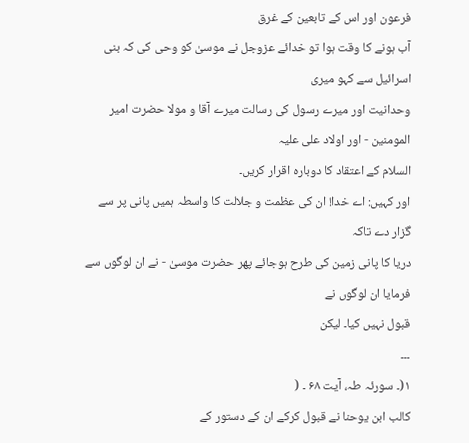فرعون اور اس کے تابعين کے غرق
آب ہونے کا وقت ہوا تو خدائے عزوجل نے موسیٰ کو وحی کی کہ بنی اسرائيل سے کہو ميری
وحدانيت اور ميرے رسول کی رسالت ميرے آقا و مولا حضرت امير المومنين - اور اولاد علی عليہ
السلام کے اعتقاد کا دوبارہ اقرار کریں۔
اور کہيں: اے خدا! ان کی عظمت و جلالت کا واسطہ ہميں پانی پر سے گزار دے تاکہ
دریا کا پانی زمين کی طرح ہوجائے پهر حضرت موسیٰ - نے ان لوگوں سے فرمایا ان لوگوں نے
قبول نہيں کيا۔ ليکن
۔۔۔
١(۔ سورئہ طہ، آیت ۶٨ ۔ (
کالب ابن یوحنا نے قبول کرکے ان کے دستور کے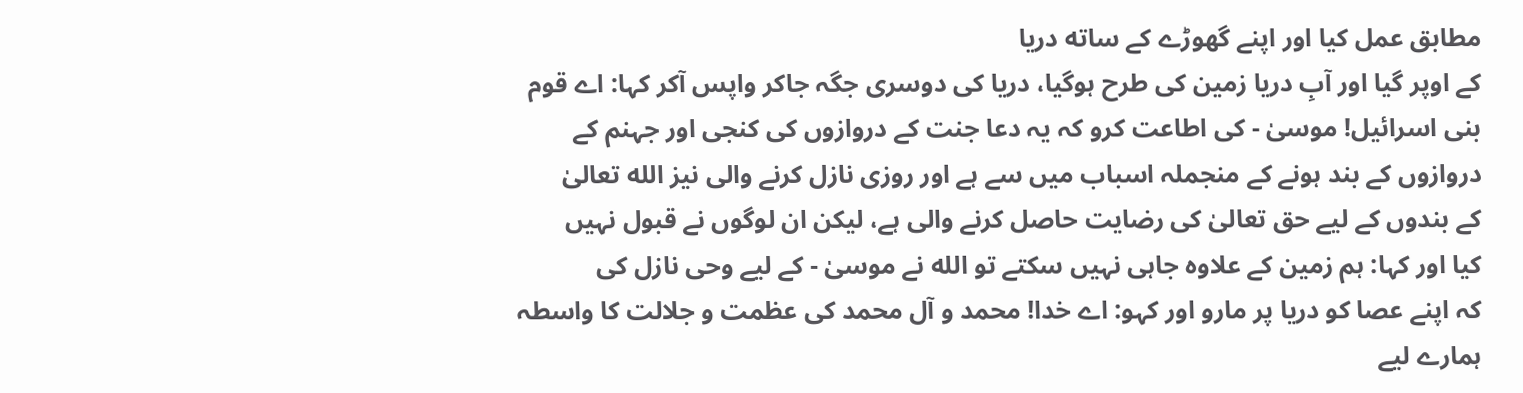مطابق عمل کيا اور اپنے گهوڑے کے ساته دریا
کے اوپر گيا اور آبِ دریا زمين کی طرح ہوگيا، دریا کی دوسری جگہ جاکر واپس آکر کہا: اے قوم
بنی اسرائيل! موسیٰ - کی اطاعت کرو کہ یہ دعا جنت کے دروازوں کی کنجی اور جہنم کے
دروازوں کے بند ہونے کے منجملہ اسباب ميں سے ہے اور روزی نازل کرنے والی نيز الله تعالیٰ
کے بندوں کے ليے حق تعالیٰ کی رضایت حاصل کرنے والی ہے، ليکن ان لوگوں نے قبول نہيں
کيا اور کہا: ہم زمين کے علاوہ جاہی نہيں سکتے تو الله نے موسیٰ - کے ليے وحی نازل کی
کہ اپنے عصا کو دریا پر مارو اور کہو: اے خدا! محمد و آل محمد کی عظمت و جلالت کا واسطہ
ہمارے ليے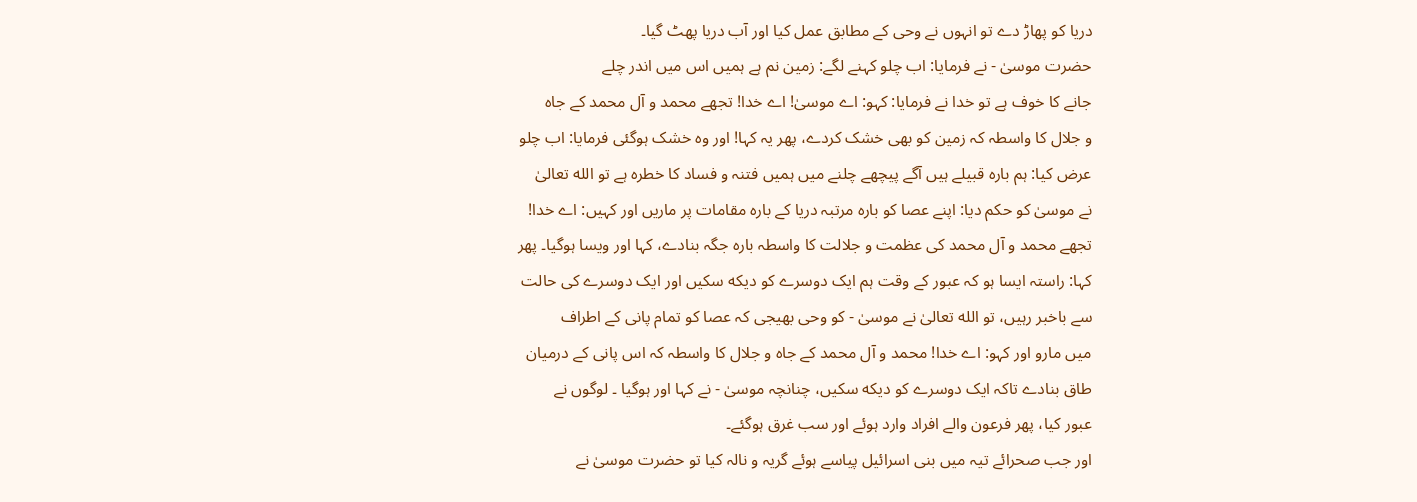دریا کو پهاڑ دے تو انہوں نے وحی کے مطابق عمل کيا اور آب دریا پهٹ گيا۔
حضرت موسیٰ - نے فرمایا: اب چلو کہنے لگے: زمين نم ہے ہميں اس ميں اندر چلے
جانے کا خوف ہے تو خدا نے فرمایا: کہو: اے موسیٰ! اے خدا! تجهے محمد و آل محمد کے جاہ
و جلال کا واسطہ کہ زمين کو بهی خشک کردے، پهر یہ کہا! اور وہ خشک ہوگئی فرمایا: اب چلو
عرض کيا: ہم بارہ قبيلے ہيں آگے پيچهے چلنے ميں ہميں فتنہ و فساد کا خطرہ ہے تو الله تعالیٰ
نے موسیٰ کو حکم دیا: اپنے عصا کو بارہ مرتبہ دریا کے بارہ مقامات پر ماریں اور کہيں: اے خدا!
تجهے محمد و آل محمد کی عظمت و جلالت کا واسطہ بارہ جگہ بنادے، کہا اور ویسا ہوگيا۔ پهر
کہا: راستہ ایسا ہو کہ عبور کے وقت ہم ایک دوسرے کو دیکه سکيں اور ایک دوسرے کی حالت
سے باخبر رہيں، تو الله تعالیٰ نے موسیٰ - کو وحی بهيجی کہ عصا کو تمام پانی کے اطراف
ميں مارو اور کہو: اے خدا! محمد و آل محمد کے جاہ و جلال کا واسطہ کہ اس پانی کے درميان
طاق بنادے تاکہ ایک دوسرے کو دیکه سکيں، چنانچہ موسیٰ - نے کہا اور ہوگيا ۔ لوگوں نے
عبور کيا، پهر فرعون والے افراد وارد ہوئے اور سب غرق ہوگئے۔
اور جب صحرائے تيہ ميں بنی اسرائيل پياسے ہوئے گریہ و نالہ کيا تو حضرت موسیٰ نے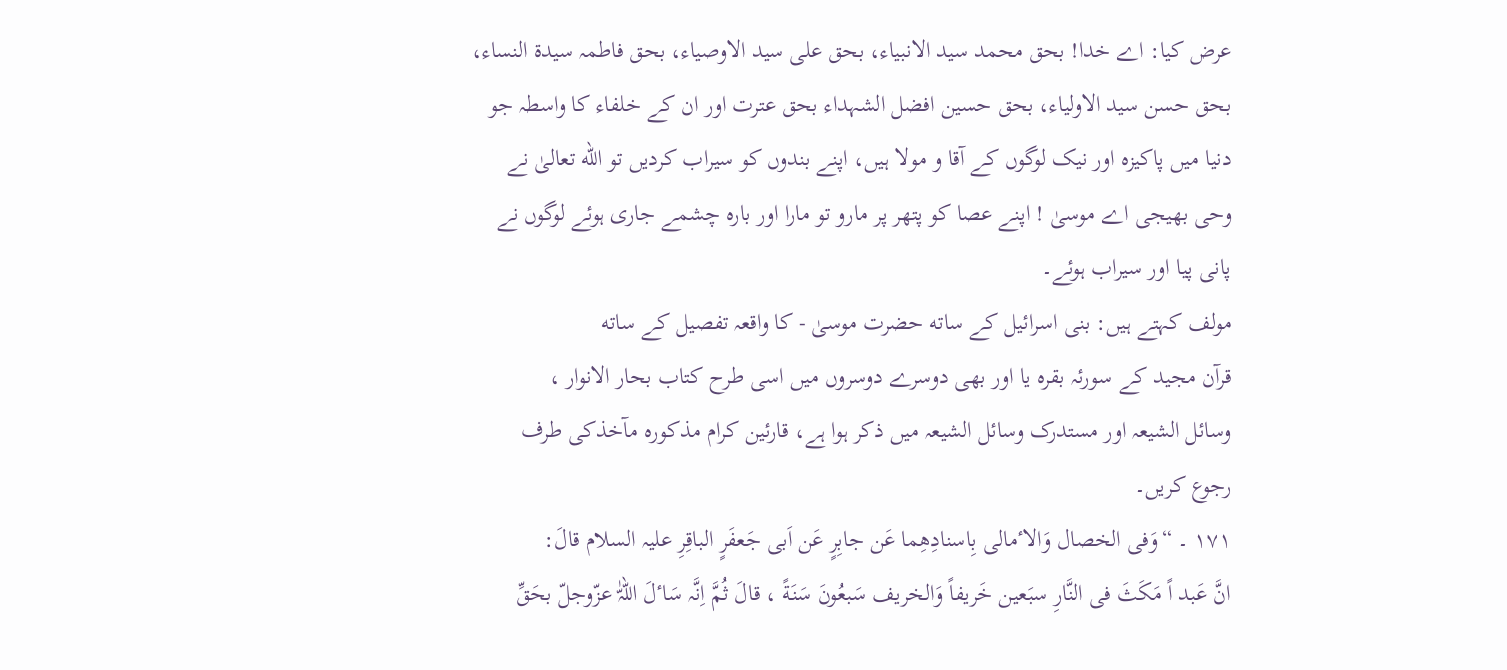عرض کيا: اے خدا! بحق محمد سيد الانبياء، بحق علی سيد الاوصياء، بحق فاطمہ سيدة النساء،
بحق حسن سيد الاولياء، بحق حسين افضل الشہداء بحق عترت اور ان کے خلفاء کا واسطہ جو
دنيا ميں پاکيزہ اور نيک لوگوں کے آقا و مولا ہيں، اپنے بندوں کو سيراب کردیں تو الله تعالیٰ نے
وحی بهيجی اے موسیٰ ! اپنے عصا کو پتهر پر مارو تو مارا اور بارہ چشمے جاری ہوئے لوگوں نے
پانی پيا اور سيراب ہوئے۔
مولف کہتے ہيں: بنی اسرائيل کے ساته حضرت موسیٰ - کا واقعہ تفصيل کے ساته
قرآن مجيد کے سورئہ بقرہ یا اور بهی دوسرے دوسروں ميں اسی طرح کتاب بحار الانوار ،
وسائل الشيعہ اور مستدرک وسائل الشيعہ ميں ذکر ہوا ہے، قارئين کرام مذکورہ مآخذکی طرف
رجوع کریں۔
١٧١ ۔ “وَفی الخصال وَالاٴمالی بِاسنادِهِما عَن جابِرٍ عَن اَبی جَعفَرٍ الباقِرِ عليہ السلام قالَ:
انَّ عَبد اً مَکَثَ فی النَّارِ سبَعين خَریفاً وَالخریف سَبعُونَ سَنَةً ، قالَ ثُمَّ اِنَّہ سَاٴلَ اللہّٰ عزّوجلّ بحَقِّ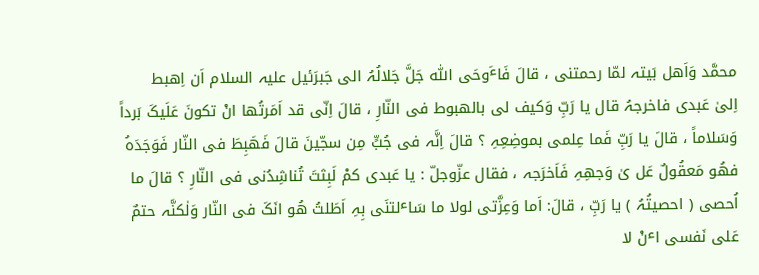محمَّد وَاَهل بَيتہ لمّا رحمتنی ، قالَ فَاٴَوحَی اللّٰہ جَلَّ جَلالُہُ الی جَبرَئيل عليہ السلام اَن اِهبط
اِلیٰ عَبدی فاخرجہُ قال یا رَبِّ وَکيف لی بالهبوط فی النّارِ ، قالَ اِنّی قد اَمَرتُها انْ تکونَ عَلَيکَ بَرداً
وَسَلاماً ، قالَ یا رَبِّ فَما عِلمی بموضِعِہِ ؟ قالَ اِنَّہ فی جُبٍّ مِن سجّينَ قالَ فَهَبِطَ فی النّار فَوَجَدَہُ
فهُو مَعقُولٌ عَل یٰ وَجهِہِ فَاَخرَجہ ، فقال عزّوجلّ : یا عَبدی کمْ لَبِثتَ تُناشِدُنی فی النّارِ ؟ قالَ ما
اُحصی ( احصيتُہُ ) یا رَبِّ ، قالَ: اَما وَعِزَّتی لولا ما سَاٴلتنَی بِہِ اَطَلتُ هُو انَکَ فی النّار وَلٰکنَّہ حتمٌ
عَلی نَفسی اٴنْ لا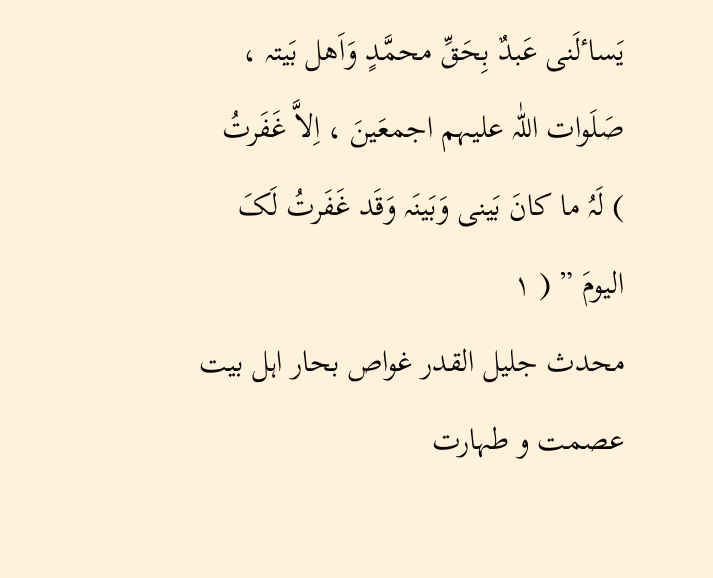یَساٴلَنی عَبدٌ بِحَقِّ محمَّدٍ وَاَهل بَيتہ ، صَلَوات اللّٰہ عليہم اجمعَينَ ، اِلاَّ غَفَرتُ
) لَہُ ما کانَ بَينی وَبَينَہ وَقَد غَفَرتُ لَکَ اليومَ ” ( ١
محدث جليل القدر غواص بحار اہل بيت عصمت و طہارت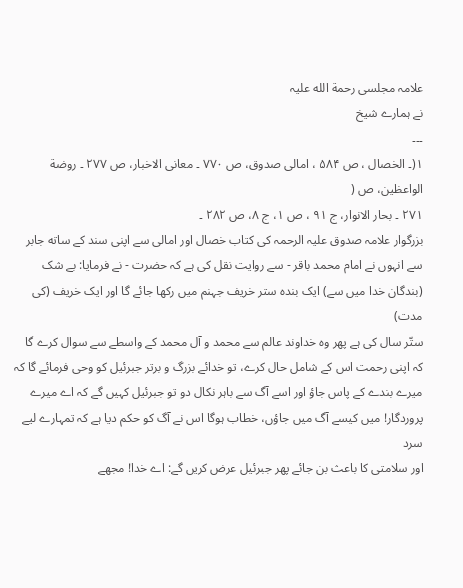علامہ مجلسی رحمة الله عليہ
نے ہمارے شيخ
۔۔۔
١(۔ الخصال ، ص ۵٨۴ ، امالی صدوق، ص ٧٧٠ ۔ معانی الاخبار، ص ٢٧٧ ۔ روضة الواعظين، ص (
٢٧١ ۔ بحار الانوار، ج ٩١ ، ص ١، ج ٨، ص ٢٨٢ ۔
بزرگوار علامہ صدوق عليہ الرحمہ کی کتاب خصال اور امالی سے اپنی سند کے ساته جابر
سے انہوں نے امام محمد باقر - سے روایت نقل کی ہے کہ حضرت - نے فرمایا: بے شک
(بندگان خدا ميں سے) ایک بندہ ستر خریف جہنم ميں رکها جائے گا اور ایک خریف (کی مدت)
ستّر سال کی ہے پهر وہ خداوند عالم سے محمد و آل محمد کے واسطے سے سوال کرے گا
کہ اپنی رحمت اس کے شامل حال کرے، تو خدائے بزرگ و برتر جبرئيل کو وحی فرمائے گا کہ
ميرے بندے کے پاس جاؤ اور اسے آگ سے باہر نکال دو تو جبرئيل کہيں گے کہ اے ميرے
پروردگار! ميں کيسے آگ ميں جاؤں، خطاب ہوگا اس نے آگ کو حکم دیا ہے کہ تمہارے ليے سرد
اور سلامتی کا باعث بن جائے پهر جبرئيل عرض کریں گے: اے خدا! مجهے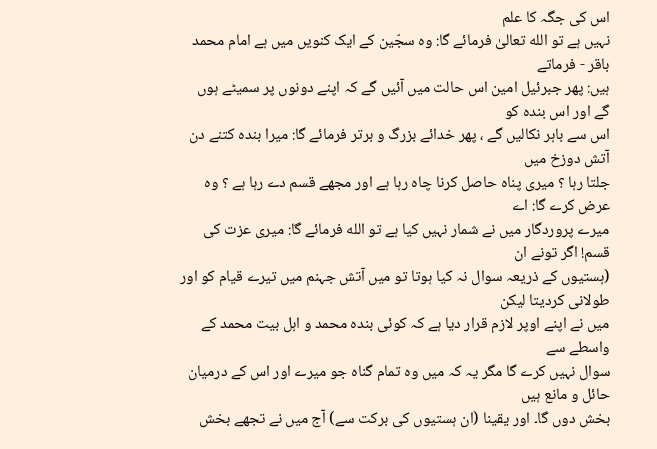اس کی جگہ کا علم
نہيں ہے تو الله تعالیٰ فرمائے گا: وہ سجّين کے ایک کنویں ميں ہے امام محمد باقر - فرماتے
ہيں: پهر جبرئيل امين اس حالت ميں آئيں گے کہ اپنے دونوں پر سميڻے ہوں گے اور اس بندہ کو
اس سے باہر نکاليں گے ، پهر خدائے بزرگ و برتر فرمائے گا: ميرا بندہ کتنے دن آتش دوزخ ميں
جلتا رہا ؟ ميری پناہ حاصل کرنا چاہ رہا ہے اور مجهے قسم دے رہا ہے ؟ وہ عرض کرے گا: اے
ميرے پروردگار ميں نے شمار نہيں کيا ہے تو الله فرمائے گا: ميری عزت کی قسم! اگر تونے ان
(ہستيوں کے ذریعہ سوال نہ کيا ہوتا تو ميں آتش جہنم ميں تيرے قيام کو اور طولانی کردیتا ليکن
ميں نے اپنے اوپر لازم قرار دیا ہے کہ کوئی بندہ محمد و اہل بيت محمد کے واسطے سے
سوال نہيں کرے گا مگر یہ کہ ميں وہ تمام گناہ جو ميرے اور اس کے درميان حائل و مانع ہيں
بخش دوں گا۔ اور یقينا (ان ہستيوں کی برکت سے) آج ميں نے تجهے بخش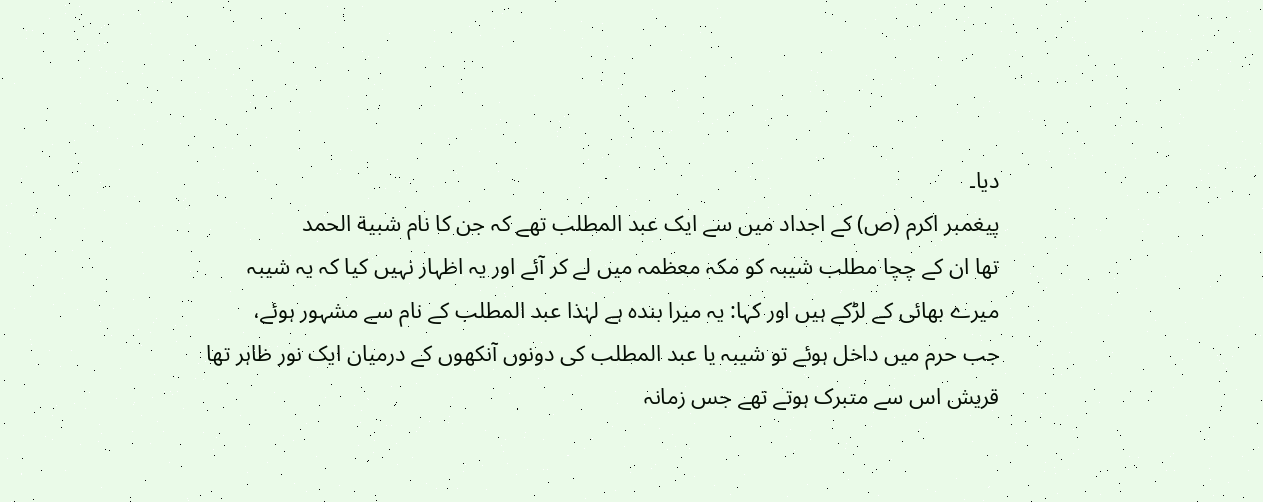دیا۔
پيغمبر اکرم (ص) کے اجداد ميں سے ایک عبد المطلب تهے کہ جن کا نام شبية الحمد
تها ان کے چچا مطلب شيبہ کو مکہ معظمہ ميں لے کر آئے اور یہ اظہار نہيں کيا کہ یہ شيبہ
ميرے بهائی کے لڑکے ہيں اور کہا: یہ ميرا بندہ ہے لہٰذا عبد المطلب کے نام سے مشہور ہوئے،
جب حرم ميں داخل ہوئے تو شيبہ یا عبد المطلب کی دونوں آنکهوں کے درميان ایک نور ظاہر تها
قریش اس سے متبرک ہوتے تهے جس زمانہ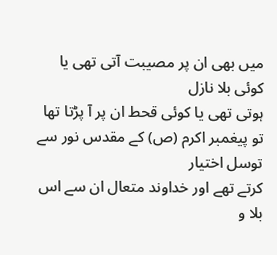ميں بهی ان پر مصيبت آتی تهی یا کوئی بلا نازل
ہوتی تهی یا کوئی قحط ان پر آ پڑتا تها تو پيغمبر اکرم (ص) کے مقدس نور سے توسل اختيار
کرتے تهے اور خداوند متعال ان سے اس بلا و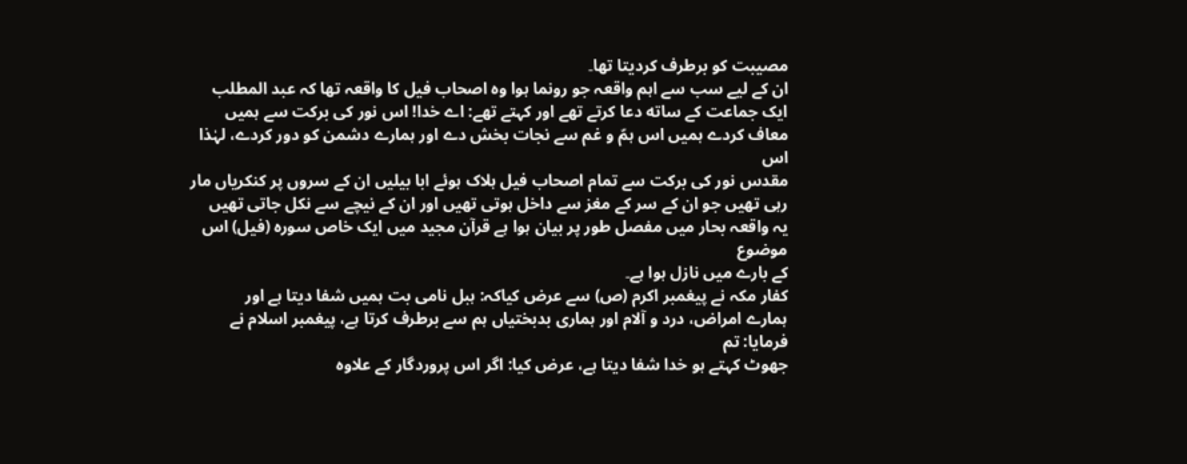مصيبت کو برطرف کردیتا تها۔
ان کے ليے سب سے اہم واقعہ جو رونما ہوا وہ اصحاب فيل کا واقعہ تها کہ عبد المطلب
ایک جماعت کے ساته دعا کرتے تهے اور کہتے تهے: اے خدا! اس نور کی برکت سے ہميں
معاف کردے ہميں اس ہمّ و غم سے نجات بخش دے اور ہمارے دشمن کو دور کردے، لہٰذا اس
مقدس نور کی برکت سے تمام اصحاب فيل ہلاک ہوئے ابا بيليں ان کے سروں پر کنکریاں مار
رہی تهيں جو ان کے سر کے مغز سے داخل ہوتی تهيں اور ان کے نيچے سے نکل جاتی تهيں
یہ واقعہ بحار ميں مفصل طور پر بيان ہوا ہے قرآن مجيد ميں ایک خاص سورہ (فيل) اس موضوع
کے بارے ميں نازل ہوا ہے۔
کفار مکہ نے پيغمبر اکرم (ص) سے عرض کياکہ: ہبل نامی بت ہميں شفا دیتا ہے اور
ہمارے امراض، درد و آلام اور ہماری بدبختياں ہم سے برطرف کرتا ہے، پيغمبر اسلام نے فرمایا: تم
جهوٹ کہتے ہو خدا شفا دیتا ہے، عرض کيا: اگر اس پروردگار کے علاوہ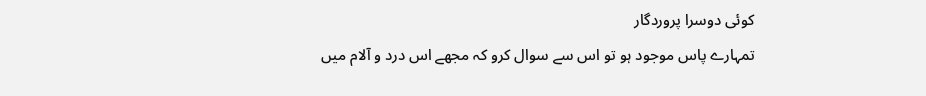کوئی دوسرا پروردگار
تمہارے پاس موجود ہو تو اس سے سوال کرو کہ مجهے اس درد و آلام ميں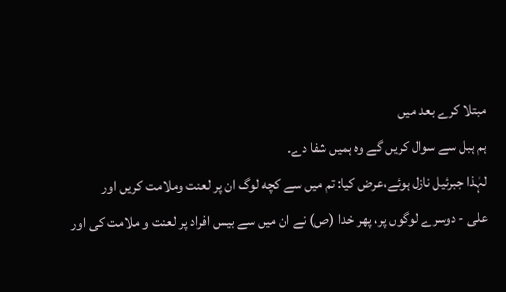مبتلا کرے بعد ميں
ہم ہبل سے سوال کریں گے وہ ہميں شفا دے۔
لہٰذا جبرئيل نازل ہوئے،عرض کيا: تم ميں سے کچه لوگ ان پر لعنت وملامت کریں اور
علی - دوسرے لوگوں پر، پهر خدا (ص) نے ان ميں سے بيس افراد پر لعنت و ملامت کی اور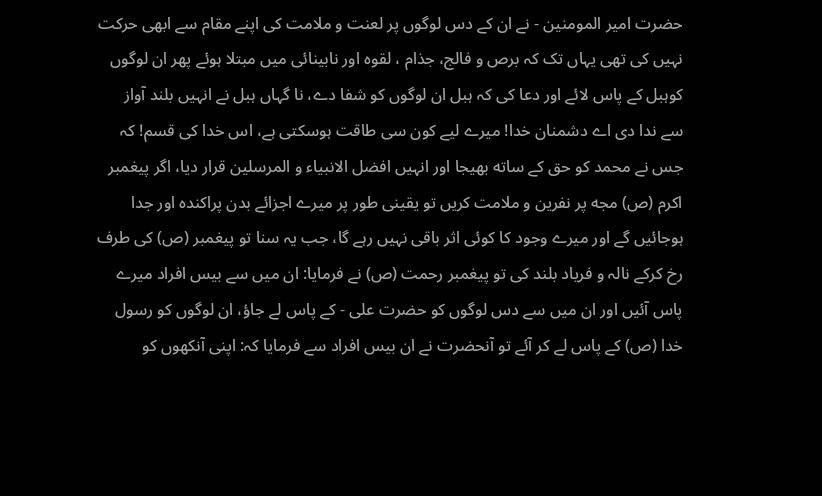حضرت امير المومنين - نے ان کے دس لوگوں پر لعنت و ملامت کی اپنے مقام سے ابهی حرکت
نہيں کی تهی یہاں تک کہ برص و فالج، جذام ، لقوہ اور نابينائی ميں مبتلا ہوئے پهر ان لوگوں
کوہبل کے پاس لائے اور دعا کی کہ ہبل ان لوگوں کو شفا دے، نا گہاں ہبل نے انہيں بلند آواز
سے ندا دی اے دشمنان خدا! ميرے ليے کون سی طاقت ہوسکتی ہے، اس خدا کی قسم! کہ
جس نے محمد کو حق کے ساته بهيجا اور انہيں افضل الانبياء و المرسلين قرار دیا، اگر پيغمبر
اکرم (ص) مجه پر نفرین و ملامت کریں تو یقينی طور پر ميرے اجزائے بدن پراکندہ اور جدا
ہوجائيں گے اور ميرے وجود کا کوئی اثر باقی نہيں رہے گا، جب یہ سنا تو پيغمبر (ص) کی طرف
رخ کرکے نالہ و فریاد بلند کی تو پيغمبر رحمت (ص) نے فرمایا: ان ميں سے بيس افراد ميرے
پاس آئيں اور ان ميں سے دس لوگوں کو حضرت علی - کے پاس لے جاؤ، ان لوگوں کو رسول
خدا (ص) کے پاس لے کر آئے تو آنحضرت نے ان بيس افراد سے فرمایا کہ: اپنی آنکهوں کو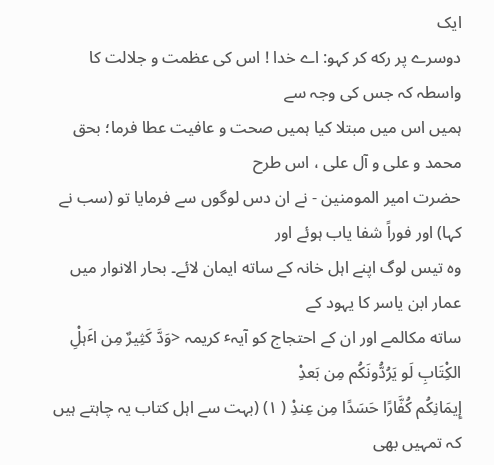ایک
دوسرے پر رکه کر کہو: اے خدا ! اس کی عظمت و جلالت کا واسطہ کہ جس کی وجہ سے
ہميں اس ميں مبتلا کيا ہميں صحت و عافيت عطا فرما؛ بحق محمد و علی و آل علی ، اس طرح
حضرت امير المومنين - نے ان دس لوگوں سے فرمایا تو (سب نے کہا) اور فوراً شفا یاب ہوئے اور
وہ تيس لوگ اپنے اہل خانہ کے ساته ایمان لائے۔ بحار الانوار ميں عمار ابن یاسر کا یہود کے
ساته مکالمے اور ان کے احتجاج کو آیہٴ کریمہ <وَدَّ کَثِيرٌ مِن اٴَہلِْ الکِْتَابِ لَو یَرُدُّونَکُم مِن بَعدِْ
إِیمَانِکُم کُفَّارًا حَسَدًا مِن عِندِْ ( ١) (بہت سے اہل کتاب یہ چاہتے ہيں کہ تمہيں بهی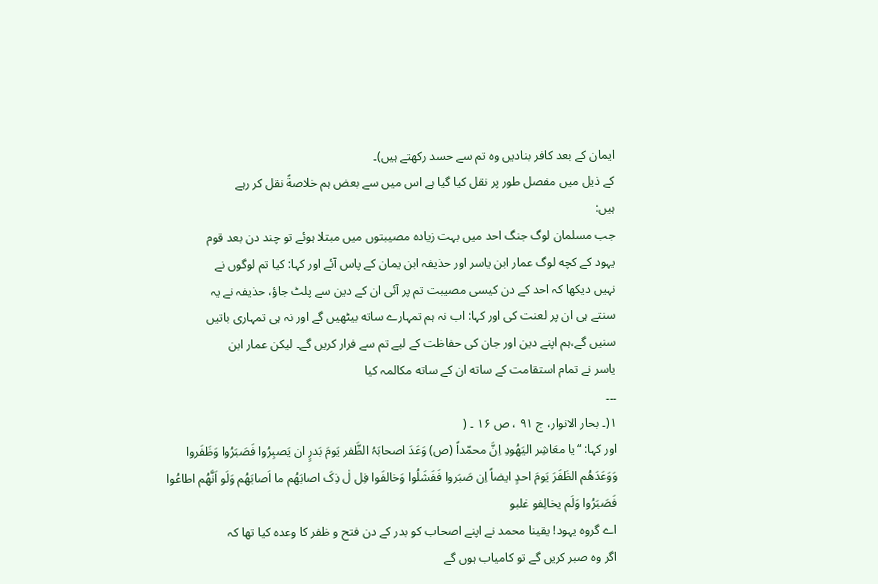ایمان کے بعد کافر بنادیں وہ تم سے حسد رکهتے ہيں)۔
کے ذیل ميں مفصل طور پر نقل کيا گيا ہے اس ميں سے بعض ہم خلاصةً نقل کر رہے
ہيں:
جب مسلمان لوگ جنگ احد ميں بہت زیادہ مصيبتوں ميں مبتلا ہوئے تو چند دن بعد قوم
یہود کے کچه لوگ عمار ابن یاسر اور حذیفہ ابن یمان کے پاس آئے اور کہا: کيا تم لوگوں نے
نہيں دیکها کہ احد کے دن کيسی مصيبت تم پر آئی ان کے دین سے پلٹ جاؤ، حذیفہ نے یہ
سنتے ہی ان پر لعنت کی اور کہا: اب نہ ہم تمہارے ساته بيڻهيں گے اور نہ ہی تمہاری باتيں
سنيں گے،ہم اپنے دین اور جان کی حفاظت کے ليے تم سے فرار کریں گے۔ ليکن عمار ابن
یاسر نے تمام استقامت کے ساته ان کے ساته مکالمہ کيا
۔۔۔
١(۔ بحار الانوار، ج ٩١ ، ص ١۶ ۔ (
اور کہا: “یا معَاشِر اليَهُودِ اِنَّ محمّداً (ص) وَعَدَ اصحابَہُ الظَّفر یَومَ بَدرٍ ان یَصبِرُوا فَصَبَرُوا وَظَفَروا
وَوَعَدَهُم الظَفَرَ یَومَ احدٍ ایضاً اِن صَبَروا فَفَشَلُوا وَخالفَوا فِل لٰ ذِکَ اصابَهُم ما اَصابَهُم وَلَو اَنَّهُم اطاعُوا
فَصَبَرُوا وَلَم یخالِفو غلبو
اے گروہ یہود! یقينا محمد نے اپنے اصحاب کو بدر کے دن فتح و ظفر کا وعدہ کيا تها کہ
اگر وہ صبر کریں گے تو کامياب ہوں گے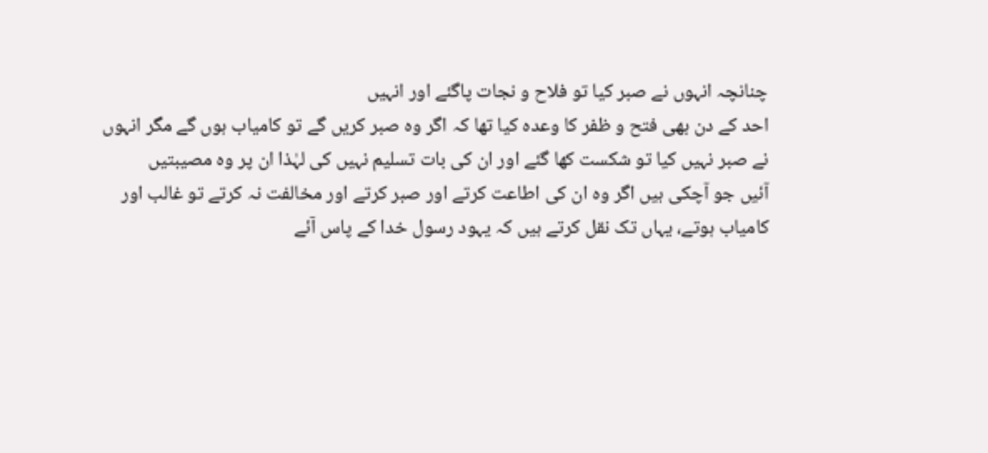چنانچہ انہوں نے صبر کيا تو فلاح و نجات پاگئے اور انہيں
احد کے دن بهی فتح و ظفر کا وعدہ کيا تها کہ اگر وہ صبر کریں گے تو کامياب ہوں گے مگر انہوں
نے صبر نہيں کيا تو شکست کها گئے اور ان کی بات تسليم نہيں کی لہٰذا ان پر وہ مصيبتيں
آئيں جو آچکی ہيں اگر وہ ان کی اطاعت کرتے اور صبر کرتے اور مخالفت نہ کرتے تو غالب اور
کامياب ہوتے، یہاں تک نقل کرتے ہيں کہ یہود رسول خدا کے پاس آئے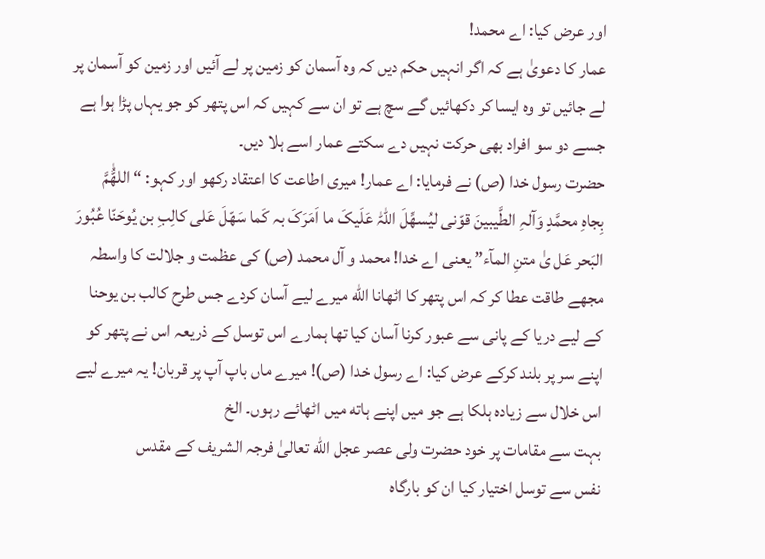اور عرض کيا: اے محمد!
عمار کا دعویٰ ہے کہ اگر انہيں حکم دیں کہ وہ آسمان کو زمين پر لے آئيں اور زمين کو آسمان پر
لے جائيں تو وہ ایسا کر دکهائيں گے سچ ہے تو ان سے کہيں کہ اس پتهر کو جو یہاں پڑا ہوا ہے
جسے دو سو افراد بهی حرکت نہيں دے سکتے عمار اسے ہلا دیں۔
حضرت رسول خدا (ص) نے فرمایا: اے عمار! ميری اطاعت کا اعتقاد رکهو اور کہو: “ اللهُّٰمَّ
بِجاہِ محمَّدٍ وَآلہِ الطَّيبينَ قوّنی ليُسهِّلَ اللہّٰ عَلَيکَ ما اَمَرَکَ بہ کَما سَهّلَ عَلی کالِبِ بن یُوحَنّا عُبُورَ
البَحر عَل یٰ متنِ المآء” یعنی اے خدا! محمد و آل محمد (ص) کی عظمت و جلالت کا واسطہ
مجهے طاقت عطا کر کہ اس پتهر کا اڻهانا الله ميرے ليے آسان کردے جس طرح کالب بن یوحنا
کے ليے دریا کے پانی سے عبور کرنا آسان کيا تها ہمارے اس توسل کے ذریعہ اس نے پتهر کو
اپنے سر پر بلند کرکے عرض کيا: اے رسول خدا (ص)! ميرے ماں باپ آپ پر قربان! یہ ميرے ليے
اس خلال سے زیادہ ہلکا ہے جو ميں اپنے ہاته ميں اڻهائے رہوں۔ الخ
بہت سے مقامات پر خود حضرت ولی عصر عجل الله تعالیٰ فرجہ الشریف کے مقدس
نفس سے توسل اختيار کيا ان کو بارگاہ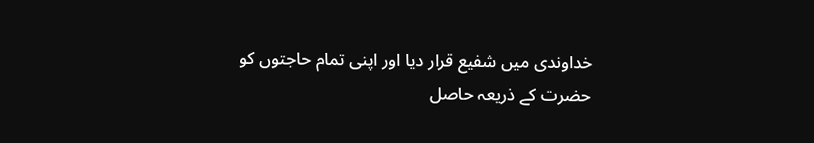خداوندی ميں شفيع قرار دیا اور اپنی تمام حاجتوں کو
حضرت کے ذریعہ حاصل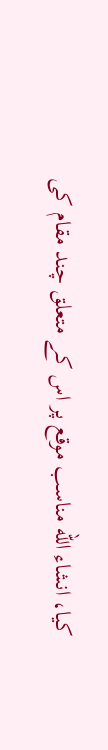کيا، انشاء الله مناسب موقع پر اس کے متعلق چند مقام کی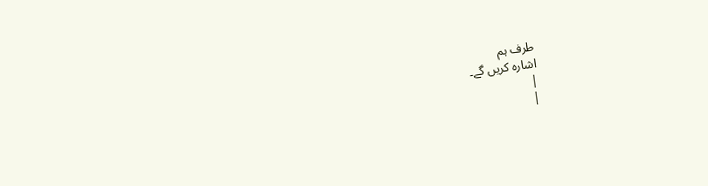طرف ہم
اشارہ کریں گے۔
|
|